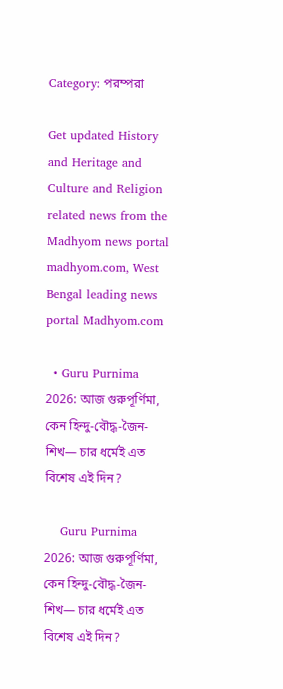Category: পরম্পরা

Get updated History and Heritage and Culture and Religion related news from the Madhyom news portal madhyom.com, West Bengal leading news portal Madhyom.com

  • Guru Purnima 2026: আজ গুরুপূর্ণিমা, কেন হিন্দু-বৌদ্ধ-জৈন-শিখ— চার ধর্মেই এত বিশেষ এই দিন?

    Guru Purnima 2026: আজ গুরুপূর্ণিমা, কেন হিন্দু-বৌদ্ধ-জৈন-শিখ— চার ধর্মেই এত বিশেষ এই দিন?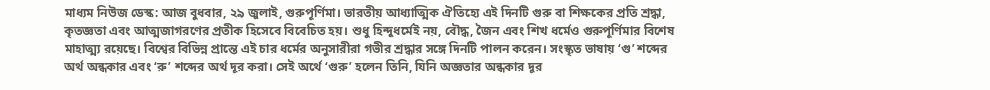মাধ্যম নিউজ ডেস্ক: আজ বুধবার, ২৯ জুলাই, গুরুপূর্ণিমা। ভারতীয় আধ্যাত্মিক ঐতিহ্যে এই দিনটি গুরু বা শিক্ষকের প্রতি শ্রদ্ধা, কৃতজ্ঞতা এবং আত্মজাগরণের প্রতীক হিসেবে বিবেচিত হয়। শুধু হিন্দুধর্মেই নয়, বৌদ্ধ, জৈন এবং শিখ ধর্মেও গুরুপূর্ণিমার বিশেষ মাহাত্ম্য রয়েছে। বিশ্বের বিভিন্ন প্রান্তে এই চার ধর্মের অনুসারীরা গভীর শ্রদ্ধার সঙ্গে দিনটি পালন করেন। সংস্কৃত ভাষায় ‘গু’ শব্দের অর্থ অন্ধকার এবং ‘রু’ শব্দের অর্থ দূর করা। সেই অর্থে ‘গুরু’ হলেন তিনি, যিনি অজ্ঞতার অন্ধকার দূর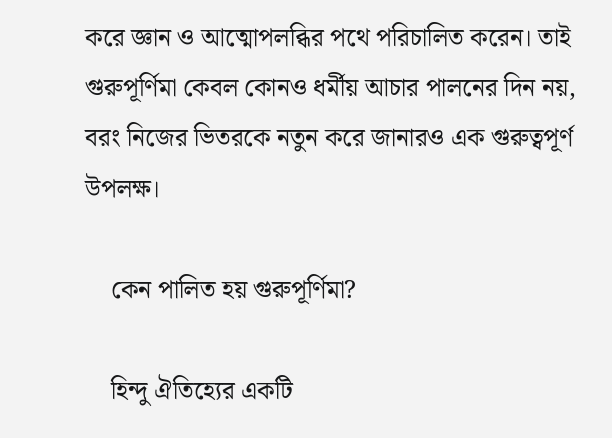করে জ্ঞান ও আত্মোপলব্ধির পথে পরিচালিত করেন। তাই গুরুপূর্ণিমা কেবল কোনও ধর্মীয় আচার পালনের দিন নয়, বরং নিজের ভিতরকে নতুন করে জানারও এক গুরুত্বপূর্ণ উপলক্ষ।

    কেন পালিত হয় গুরুপূর্ণিমা?

    হিন্দু ঐতিহ্যের একটি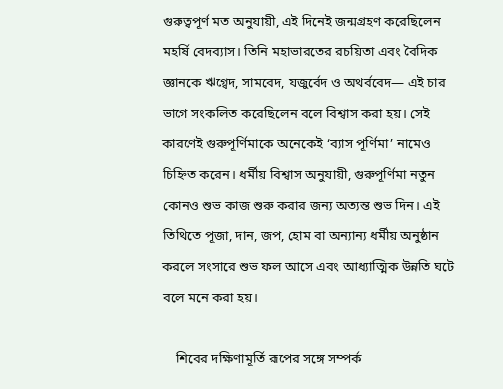গুরুত্বপূর্ণ মত অনুযায়ী, এই দিনেই জন্মগ্রহণ করেছিলেন মহর্ষি বেদব্যাস। তিনি মহাভারতের রচয়িতা এবং বৈদিক জ্ঞানকে ঋগ্বেদ, সামবেদ, যজুর্বেদ ও অথর্ববেদ— এই চার ভাগে সংকলিত করেছিলেন বলে বিশ্বাস করা হয়। সেই কারণেই গুরুপূর্ণিমাকে অনেকেই ‘ব্যাস পূর্ণিমা’ নামেও চিহ্নিত করেন। ধর্মীয় বিশ্বাস অনুযায়ী, গুরুপূর্ণিমা নতুন কোনও শুভ কাজ শুরু করার জন্য অত্যন্ত শুভ দিন। এই তিথিতে পূজা, দান, জপ, হোম বা অন্যান্য ধর্মীয় অনুষ্ঠান করলে সংসারে শুভ ফল আসে এবং আধ্যাত্মিক উন্নতি ঘটে বলে মনে করা হয়।

    শিবের দক্ষিণামূর্তি রূপের সঙ্গে সম্পর্ক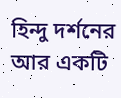হিন্দু দর্শনের আর একটি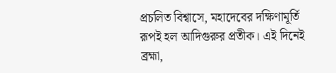প্রচলিত বিশ্বাসে, মহাদেবের দক্ষিণামূর্তি রূপই হল আদিগুরুর প্রতীক। এই দিনেই ব্রহ্মা,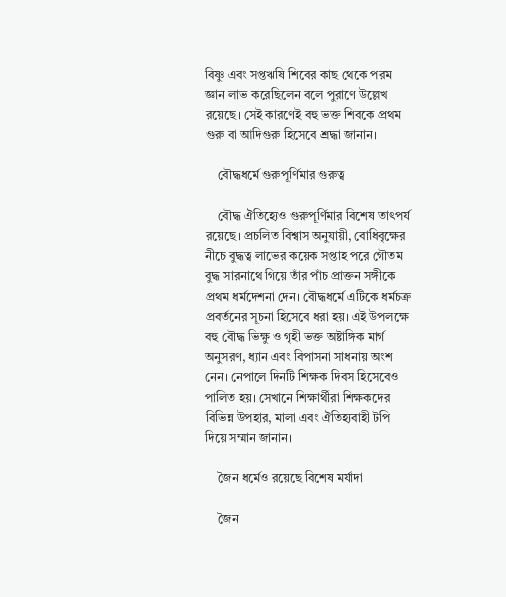বিষ্ণু এবং সপ্তঋষি শিবের কাছ থেকে পরম জ্ঞান লাভ করেছিলেন বলে পুরাণে উল্লেখ রয়েছে। সেই কারণেই বহু ভক্ত শিবকে প্রথম গুরু বা আদিগুরু হিসেবে শ্রদ্ধা জানান।

    বৌদ্ধধর্মে গুরুপূর্ণিমার গুরুত্ব

    বৌদ্ধ ঐতিহ্যেও গুরুপূর্ণিমার বিশেষ তাৎপর্য রয়েছে। প্রচলিত বিশ্বাস অনুযায়ী, বোধিবৃক্ষের নীচে বুদ্ধত্ব লাভের কয়েক সপ্তাহ পরে গৌতম বুদ্ধ সারনাথে গিয়ে তাঁর পাঁচ প্রাক্তন সঙ্গীকে প্রথম ধর্মদেশনা দেন। বৌদ্ধধর্মে এটিকে ধর্মচক্র প্রবর্তনের সূচনা হিসেবে ধরা হয়। এই উপলক্ষে বহু বৌদ্ধ ভিক্ষু ও গৃহী ভক্ত অষ্টাঙ্গিক মার্গ অনুসরণ, ধ্যান এবং বিপাসনা সাধনায় অংশ নেন। নেপালে দিনটি শিক্ষক দিবস হিসেবেও পালিত হয়। সেখানে শিক্ষার্থীরা শিক্ষকদের বিভিন্ন উপহার, মালা এবং ঐতিহ্যবাহী টপি দিয়ে সম্মান জানান।

    জৈন ধর্মেও রয়েছে বিশেষ মর্যাদা

    জৈন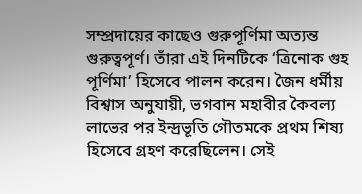সম্প্রদায়ের কাছেও গুরুপূর্ণিমা অত্যন্ত গুরুত্বপূর্ণ। তাঁরা এই দিনটিকে ‘ত্রিনোক গুহ পূর্ণিমা’ হিসেবে পালন করেন। জৈন ধর্মীয় বিশ্বাস অনুযায়ী, ভগবান মহাবীর কৈবল্য লাভের পর ইন্দ্রভূতি গৌতমকে প্রথম শিষ্য হিসেবে গ্রহণ করেছিলেন। সেই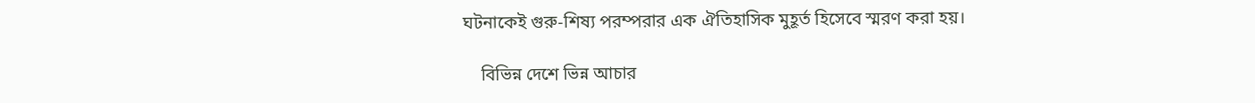ঘটনাকেই গুরু-শিষ্য পরম্পরার এক ঐতিহাসিক মুহূর্ত হিসেবে স্মরণ করা হয়।

    বিভিন্ন দেশে ভিন্ন আচার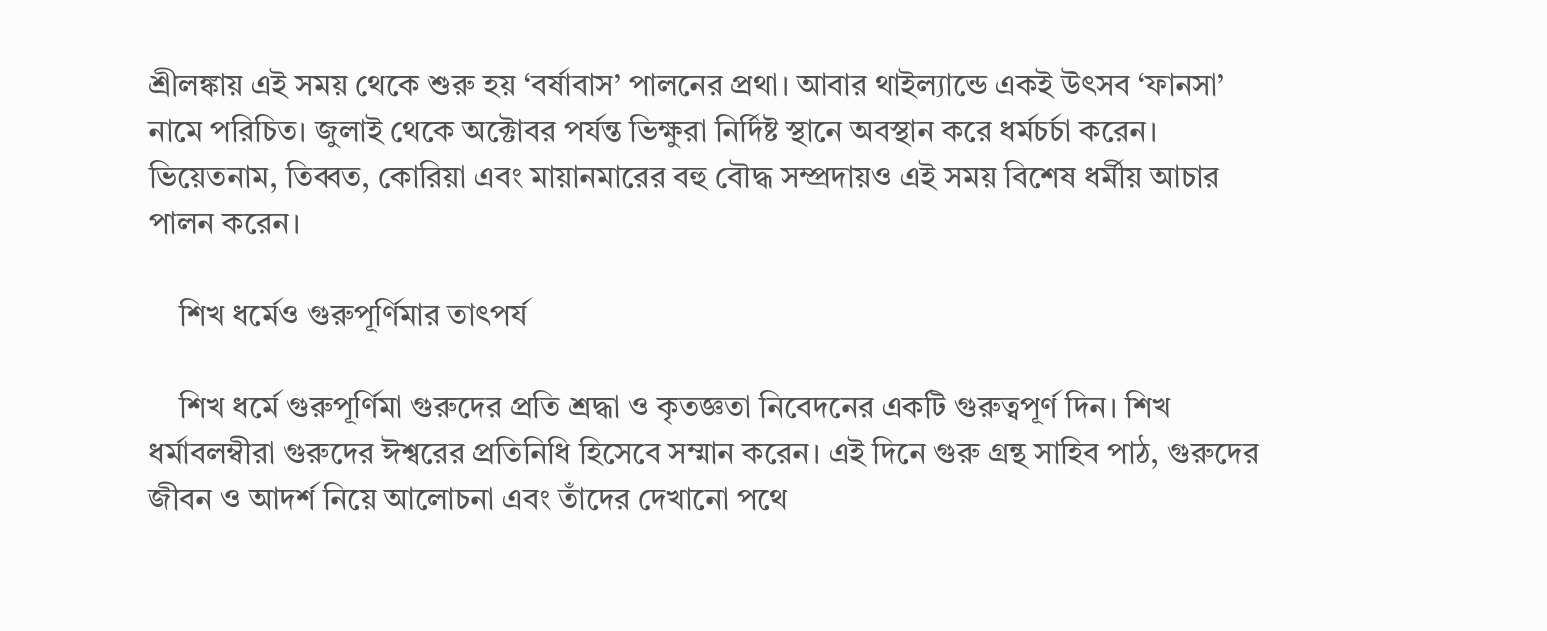শ্রীলঙ্কায় এই সময় থেকে শুরু হয় ‘বর্ষাবাস’ পালনের প্রথা। আবার থাইল্যান্ডে একই উৎসব ‘ফানসা’ নামে পরিচিত। জুলাই থেকে অক্টোবর পর্যন্ত ভিক্ষুরা নির্দিষ্ট স্থানে অবস্থান করে ধর্মচর্চা করেন। ভিয়েতনাম, তিব্বত, কোরিয়া এবং মায়ানমারের বহু বৌদ্ধ সম্প্রদায়ও এই সময় বিশেষ ধর্মীয় আচার পালন করেন।

    শিখ ধর্মেও গুরুপূর্ণিমার তাৎপর্য

    শিখ ধর্মে গুরুপূর্ণিমা গুরুদের প্রতি শ্রদ্ধা ও কৃতজ্ঞতা নিবেদনের একটি গুরুত্বপূর্ণ দিন। শিখ ধর্মাবলম্বীরা গুরুদের ঈশ্বরের প্রতিনিধি হিসেবে সম্মান করেন। এই দিনে গুরু গ্রন্থ সাহিব পাঠ, গুরুদের জীবন ও আদর্শ নিয়ে আলোচনা এবং তাঁদের দেখানো পথে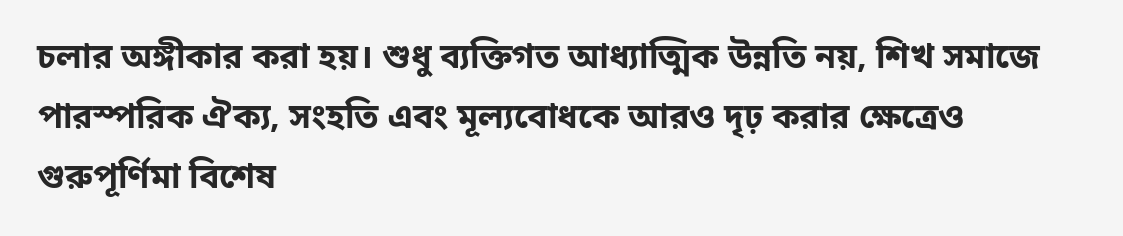চলার অঙ্গীকার করা হয়। শুধু ব্যক্তিগত আধ্যাত্মিক উন্নতি নয়, শিখ সমাজে পারস্পরিক ঐক্য, সংহতি এবং মূল্যবোধকে আরও দৃঢ় করার ক্ষেত্রেও গুরুপূর্ণিমা বিশেষ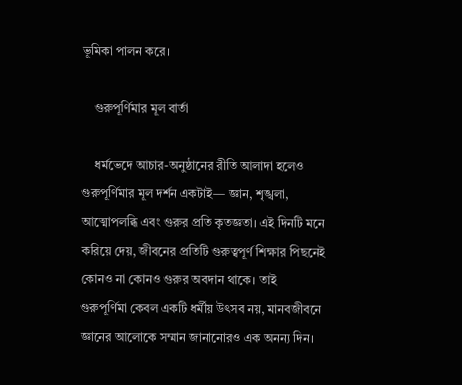ভূমিকা পালন করে।

    গুরুপূর্ণিমার মূল বার্তা

    ধর্মভেদে আচার-অনুষ্ঠানের রীতি আলাদা হলেও গুরুপূর্ণিমার মূল দর্শন একটাই— জ্ঞান, শৃঙ্খলা, আত্মোপলব্ধি এবং গুরুর প্রতি কৃতজ্ঞতা। এই দিনটি মনে করিয়ে দেয়, জীবনের প্রতিটি গুরুত্বপূর্ণ শিক্ষার পিছনেই কোনও না কোনও গুরুর অবদান থাকে। তাই গুরুপূর্ণিমা কেবল একটি ধর্মীয় উৎসব নয়, মানবজীবনে জ্ঞানের আলোকে সম্মান জানানোরও এক অনন্য দিন।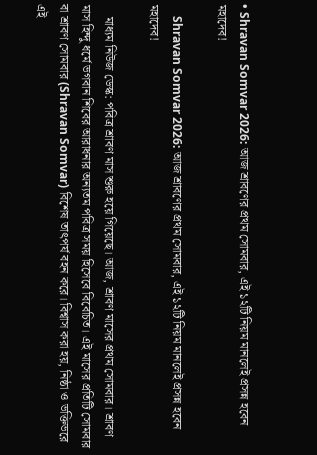• Shravan Somvar 2026: আজ শ্রাবণের প্রথম সোমবার, এই ১২টি নিয়ম মানলেই প্রসন্ন হবেন মহাদেব!

    Shravan Somvar 2026: আজ শ্রাবণের প্রথম সোমবার, এই ১২টি নিয়ম মানলেই প্রসন্ন হবেন মহাদেব!

    মাধ্যম নিউজ ডেস্ক: পবিত্র শ্রাবণ মাস শুরু হয়ে গিয়েছে। আজ, শ্রাবণ মাসের প্রথম সোমবার। শ্রাবণ মাস হিন্দু ধর্মে ভগবান শিবের আরাধনার অন্যতম পবিত্র সময় হিসেবে বিবেচিত। এই মাসের প্রতিটি সোমবার বা শ্রাবণ সোমবার (Shravan Somvar) বিশেষ তাৎপর্য বহন করে। বিশ্বাস করা হয়, নিষ্ঠা ও ভক্তিভরে এই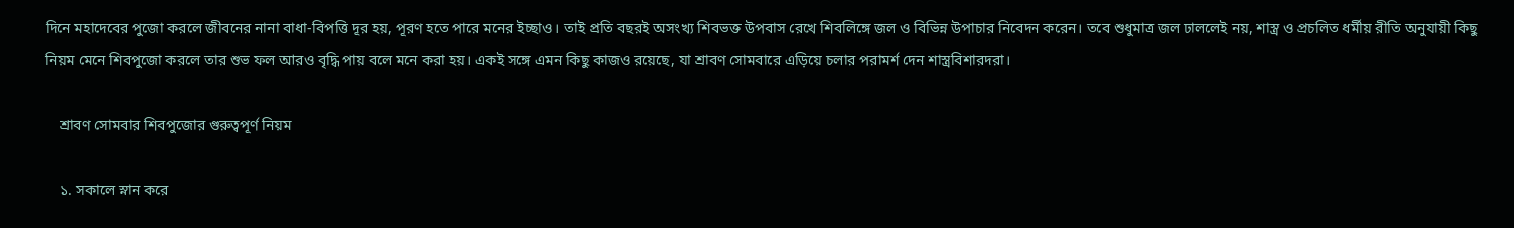দিনে মহাদেবের পুজো করলে জীবনের নানা বাধা-বিপত্তি দূর হয়, পূরণ হতে পারে মনের ইচ্ছাও। তাই প্রতি বছরই অসংখ্য শিবভক্ত উপবাস রেখে শিবলিঙ্গে জল ও বিভিন্ন উপাচার নিবেদন করেন। তবে শুধুমাত্র জল ঢাললেই নয়, শাস্ত্র ও প্রচলিত ধর্মীয় রীতি অনুযায়ী কিছু নিয়ম মেনে শিবপুজো করলে তার শুভ ফল আরও বৃদ্ধি পায় বলে মনে করা হয়। একই সঙ্গে এমন কিছু কাজও রয়েছে, যা শ্রাবণ সোমবারে এড়িয়ে চলার পরামর্শ দেন শাস্ত্রবিশারদরা।

    শ্রাবণ সোমবার শিবপুজোর গুরুত্বপূর্ণ নিয়ম

    ১. সকালে স্নান করে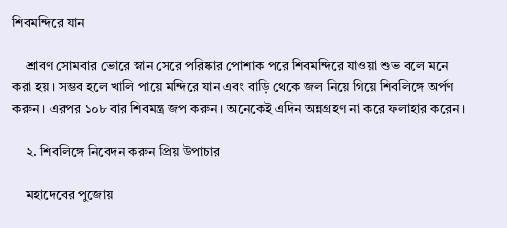শিবমন্দিরে যান

    শ্রাবণ সোমবার ভোরে স্নান সেরে পরিষ্কার পোশাক পরে শিবমন্দিরে যাওয়া শুভ বলে মনে করা হয়। সম্ভব হলে খালি পায়ে মন্দিরে যান এবং বাড়ি থেকে জল নিয়ে গিয়ে শিবলিঙ্গে অর্পণ করুন। এরপর ১০৮ বার শিবমন্ত্র জপ করুন। অনেকেই এদিন অন্নগ্রহণ না করে ফলাহার করেন।

    ২. শিবলিঙ্গে নিবেদন করুন প্রিয় উপাচার

    মহাদেবের পুজোয়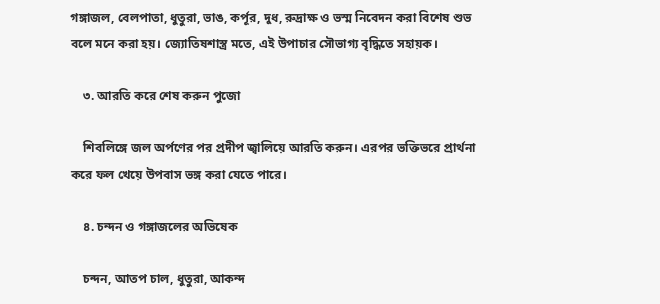গঙ্গাজল, বেলপাতা, ধুতুরা, ভাঙ, কর্পূর, দুধ, রুদ্রাক্ষ ও ভস্ম নিবেদন করা বিশেষ শুভ বলে মনে করা হয়। জ্যোতিষশাস্ত্র মতে, এই উপাচার সৌভাগ্য বৃদ্ধিতে সহায়ক।

    ৩. আরতি করে শেষ করুন পুজো

    শিবলিঙ্গে জল অর্পণের পর প্রদীপ জ্বালিয়ে আরতি করুন। এরপর ভক্তিভরে প্রার্থনা করে ফল খেয়ে উপবাস ভঙ্গ করা যেতে পারে।

    ৪. চন্দন ও গঙ্গাজলের অভিষেক

    চন্দন, আতপ চাল, ধুতুরা, আকন্দ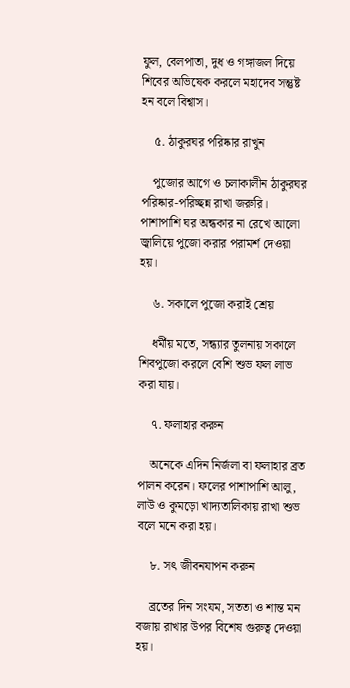ফুল, বেলপাতা, দুধ ও গঙ্গাজল দিয়ে শিবের অভিষেক করলে মহাদেব সন্তুষ্ট হন বলে বিশ্বাস।

    ৫. ঠাকুরঘর পরিষ্কার রাখুন

    পুজোর আগে ও চলাকালীন ঠাকুরঘর পরিষ্কার-পরিচ্ছন্ন রাখা জরুরি। পাশাপাশি ঘর অন্ধকার না রেখে আলো জ্বালিয়ে পুজো করার পরামর্শ দেওয়া হয়।

    ৬. সকালে পুজো করাই শ্রেয়

    ধর্মীয় মতে, সন্ধ্যার তুলনায় সকালে শিবপুজো করলে বেশি শুভ ফল লাভ করা যায়।

    ৭. ফলাহার করুন

    অনেকে এদিন নির্জলা বা ফলাহার ব্রত পালন করেন। ফলের পাশাপাশি আলু, লাউ ও কুমড়ো খাদ্যতালিকায় রাখা শুভ বলে মনে করা হয়।

    ৮. সৎ জীবনযাপন করুন

    ব্রতের দিন সংযম, সততা ও শান্ত মন বজায় রাখার উপর বিশেষ গুরুত্ব দেওয়া হয়।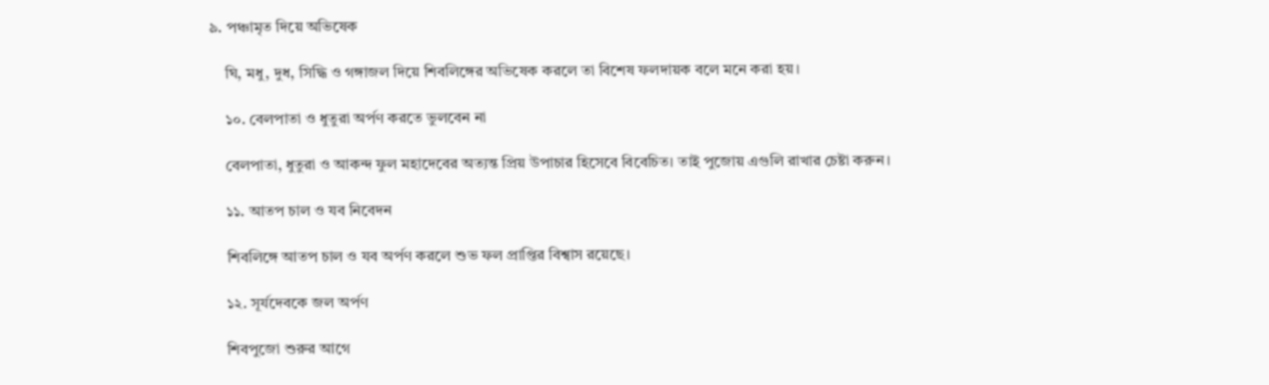৯. পঞ্চামৃত দিয়ে অভিষেক

    ঘি, মধু, দুধ, সিদ্ধি ও গঙ্গাজল দিয়ে শিবলিঙ্গের অভিষেক করলে তা বিশেষ ফলদায়ক বলে মনে করা হয়।

    ১০. বেলপাতা ও ধুতুরা অর্পণ করতে ভুলবেন না

    বেলপাতা, ধুতুরা ও আকন্দ ফুল মহাদেবের অত্যন্ত প্রিয় উপাচার হিসেবে বিবেচিত। তাই পুজোয় এগুলি রাখার চেষ্টা করুন।

    ১১. আতপ চাল ও যব নিবেদন

    শিবলিঙ্গে আতপ চাল ও যব অর্পণ করলে শুভ ফল প্রাপ্তির বিশ্বাস রয়েছে।

    ১২. সূর্যদেবকে জল অর্পণ

    শিবপুজো শুরুর আগে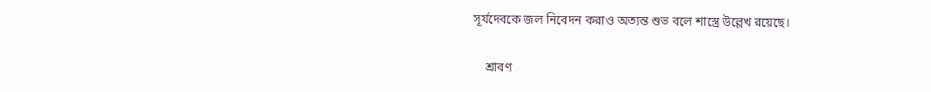সূর্যদেবকে জল নিবেদন করাও অত্যন্ত শুভ বলে শাস্ত্রে উল্লেখ রয়েছে।

    শ্রাবণ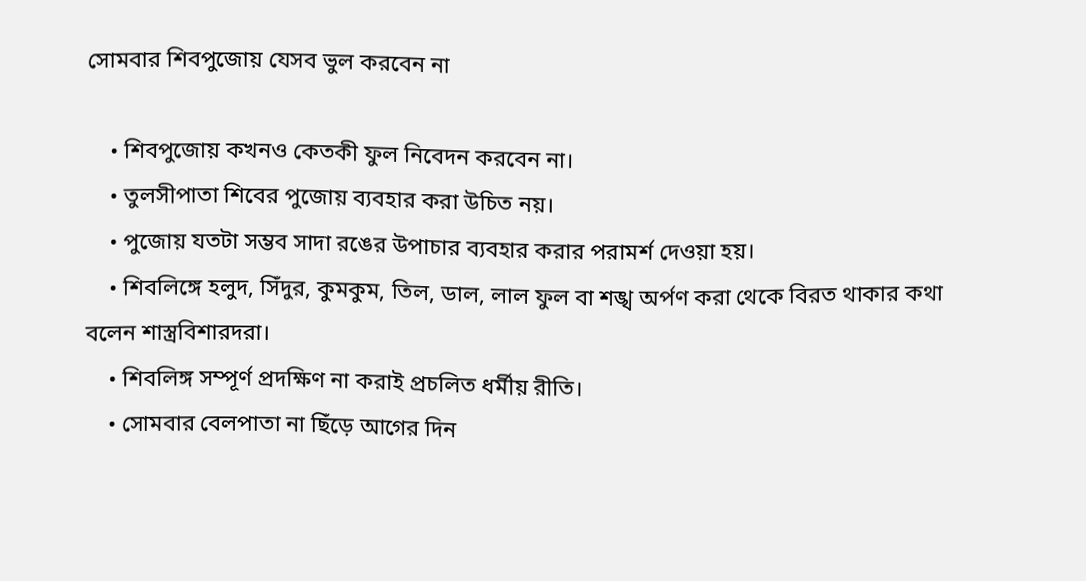সোমবার শিবপুজোয় যেসব ভুল করবেন না

    • শিবপুজোয় কখনও কেতকী ফুল নিবেদন করবেন না।
    • তুলসীপাতা শিবের পুজোয় ব্যবহার করা উচিত নয়।
    • পুজোয় যতটা সম্ভব সাদা রঙের উপাচার ব্যবহার করার পরামর্শ দেওয়া হয়।
    • শিবলিঙ্গে হলুদ, সিঁদুর, কুমকুম, তিল, ডাল, লাল ফুল বা শঙ্খ অর্পণ করা থেকে বিরত থাকার কথা বলেন শাস্ত্রবিশারদরা।
    • শিবলিঙ্গ সম্পূর্ণ প্রদক্ষিণ না করাই প্রচলিত ধর্মীয় রীতি।
    • সোমবার বেলপাতা না ছিঁড়ে আগের দিন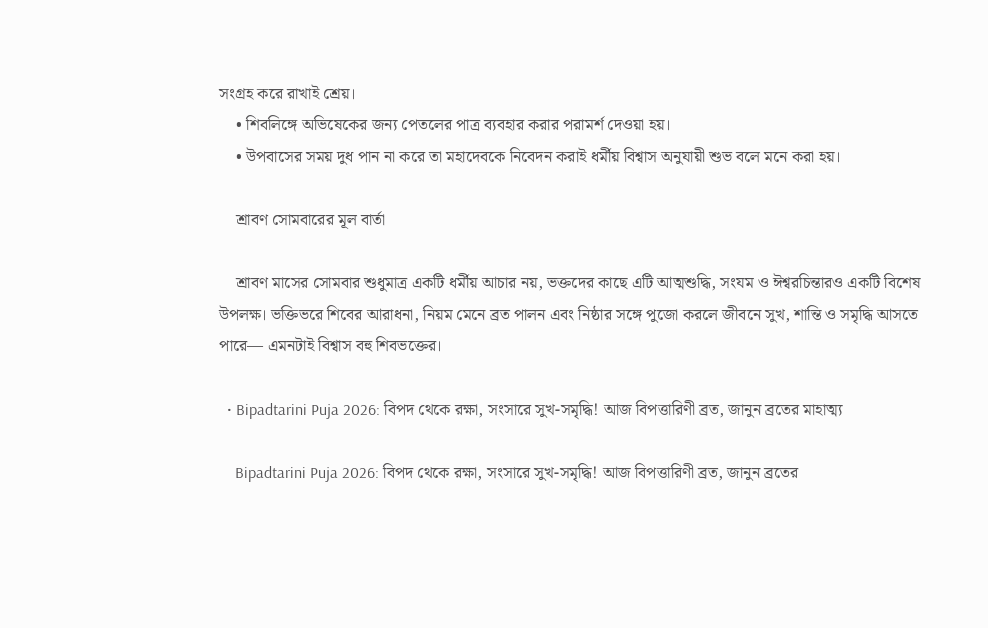সংগ্রহ করে রাখাই শ্রেয়।
    • শিবলিঙ্গে অভিষেকের জন্য পেতলের পাত্র ব্যবহার করার পরামর্শ দেওয়া হয়।
    • উপবাসের সময় দুধ পান না করে তা মহাদেবকে নিবেদন করাই ধর্মীয় বিশ্বাস অনুযায়ী শুভ বলে মনে করা হয়।

    শ্রাবণ সোমবারের মূল বার্তা

    শ্রাবণ মাসের সোমবার শুধুমাত্র একটি ধর্মীয় আচার নয়, ভক্তদের কাছে এটি আত্মশুদ্ধি, সংযম ও ঈশ্বরচিন্তারও একটি বিশেষ উপলক্ষ। ভক্তিভরে শিবের আরাধনা, নিয়ম মেনে ব্রত পালন এবং নিষ্ঠার সঙ্গে পুজো করলে জীবনে সুখ, শান্তি ও সমৃদ্ধি আসতে পারে— এমনটাই বিশ্বাস বহু শিবভক্তের।

  • Bipadtarini Puja 2026: বিপদ থেকে রক্ষা, সংসারে সুখ-সমৃদ্ধি! আজ বিপত্তারিণী ব্রত, জানুন ব্রতের মাহাত্ম্য

    Bipadtarini Puja 2026: বিপদ থেকে রক্ষা, সংসারে সুখ-সমৃদ্ধি! আজ বিপত্তারিণী ব্রত, জানুন ব্রতের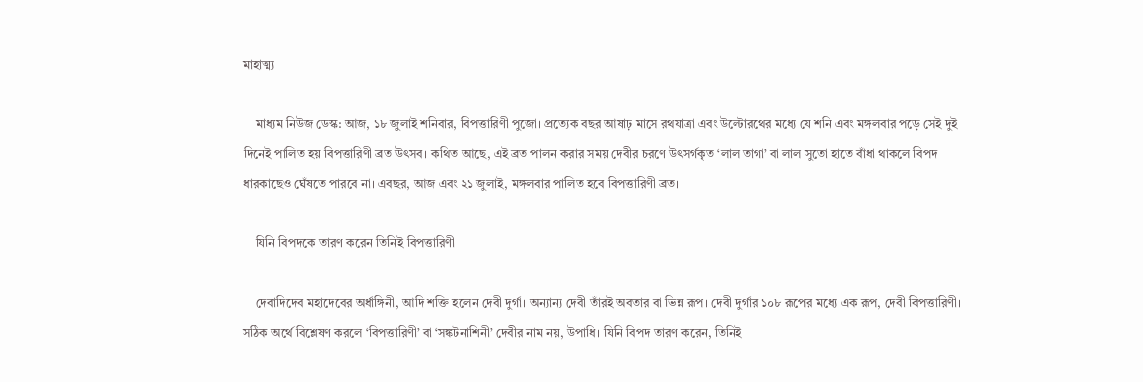মাহাত্ম্য

    মাধ্যম নিউজ ডেস্ক: আজ, ১৮ জুলাই শনিবার, বিপত্তারিণী পুজো। প্রত্যেক বছর আষাঢ় মাসে রথযাত্রা এবং উল্টোরথের মধ্যে যে শনি এবং মঙ্গলবার পড়ে সেই দুই দিনেই পালিত হয় বিপত্তারিণী ব্রত উত্‍সব। কথিত আছে, এই ব্রত পালন করার সময় দেবীর চরণে উৎসর্গকৃত ‘লাল তাগা’ বা লাল সুতো হাতে বাঁধা থাকলে বিপদ ধারকাছেও ঘেঁষতে পারবে না। এবছর, আজ এবং ২১ জুলাই, মঙ্গলবার পালিত হবে বিপত্তারিণী ব্রত।

    যিনি বিপদকে তারণ করেন তিনিই বিপত্তারিণী

    দেবাদিদেব মহাদেবের অর্ধাঙ্গিনী, আদি শক্তি হলেন দেবী দুর্গা। অন্যান্য দেবী তাঁরই অবতার বা ভিন্ন রূপ। দেবী দুর্গার ১০৮ রূপের মধ্যে এক রূপ, দেবী বিপত্তারিণী। সঠিক অর্থে বিশ্লেষণ করলে ‘বিপত্তারিণী’ বা ‘সঙ্কটনাশিনী’ দেবীর নাম নয়, উপাধি। যিনি বিপদ তারণ করেন, তিনিই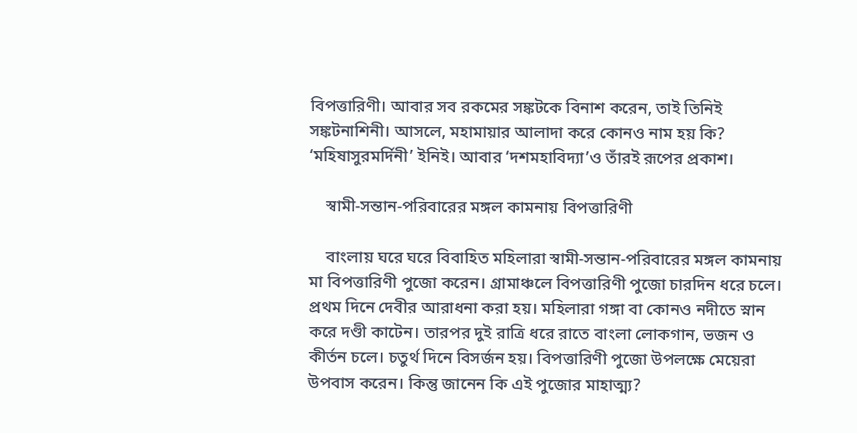বিপত্তারিণী। আবার সব রকমের সঙ্কটকে বিনাশ করেন, তাই তিনিই সঙ্কটনাশিনী। আসলে, মহামায়ার আলাদা করে কোনও নাম হয় কি? ‘মহিষাসুরমর্দিনী’ ইনিই। আবার ‘দশমহাবিদ্যা’ও তাঁরই রূপের প্রকাশ।

    স্বামী-সন্তান-পরিবারের মঙ্গল কামনায় বিপত্তারিণী

    বাংলায় ঘরে ঘরে বিবাহিত মহিলারা স্বামী-সন্তান-পরিবারের মঙ্গল কামনায় মা বিপত্তারিণী পুজো করেন। গ্রামাঞ্চলে বিপত্তারিণী পুজো চারদিন ধরে চলে। প্রথম দিনে দেবীর আরাধনা করা হয়। মহিলারা গঙ্গা বা কোনও নদীতে স্নান করে দণ্ডী কাটেন। তারপর দুই রাত্রি ধরে রাতে বাংলা লোকগান, ভজন ও কীর্তন চলে। চতুর্থ দিনে বিসর্জন হয়। বিপত্তারিণী পুজো উপলক্ষে মেয়েরা উপবাস করেন। কিন্তু জানেন কি এই পুজোর মাহাত্ম্য?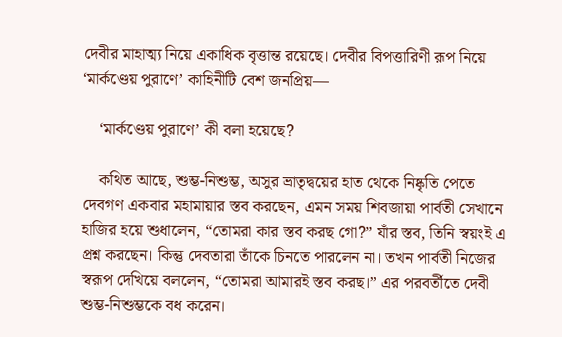দেবীর মাহাত্ম্য নিয়ে একাধিক বৃত্তান্ত রয়েছে। দেবীর বিপত্তারিণী রূপ নিয়ে ‘মার্কণ্ডেয় পুরাণে’ কাহিনীটি বেশ জনপ্রিয়—

    ‘মার্কণ্ডেয় পুরাণে’ কী বলা হয়েছে?

    কথিত আছে, শুম্ভ-নিশুম্ভ, অসুর ভ্রাতৃদ্বয়ের হাত থেকে নিষ্কৃতি পেতে দেবগণ একবার মহামায়ার স্তব করছেন, এমন সময় শিবজায়া পার্বতী সেখানে হাজির হয়ে শুধালেন, “তোমরা কার স্তব করছ গো?” যাঁর স্তব, তিনি স্বয়ংই এ প্রশ্ন করছেন। কিন্তু দেবতারা তাঁকে চিনতে পারলেন না। তখন পার্বতী নিজের স্বরূপ দেখিয়ে বললেন, “তোমরা আমারই স্তব করছ।” এর পরবর্তীতে দেবী শুম্ভ-নিশুম্ভকে বধ করেন।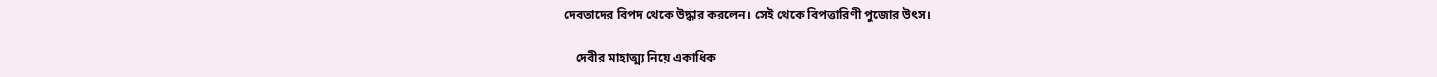দেবতাদের বিপদ থেকে উদ্ধার করলেন। সেই থেকে বিপত্তারিণী পুজোর উৎস।

    দেবীর মাহাত্ম্য নিয়ে একাধিক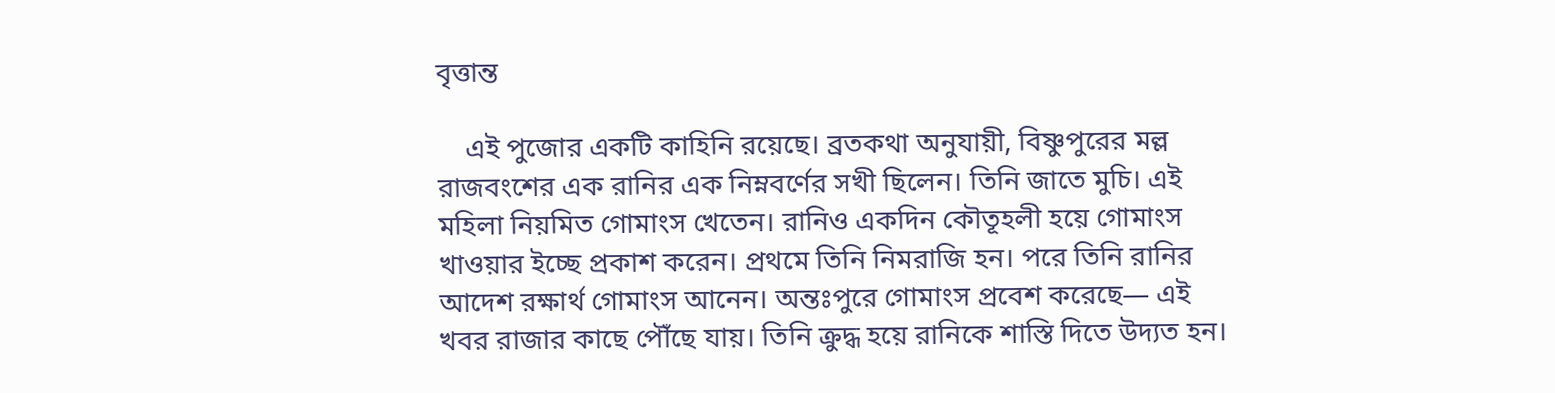বৃত্তান্ত

    এই পুজোর একটি কাহিনি রয়েছে। ব্রতকথা অনুযায়ী, বিষ্ণুপুরের মল্ল রাজবংশের এক রানির এক নিম্নবর্ণের সখী ছিলেন। তিনি জাতে মুচি। এই মহিলা নিয়মিত গোমাংস খেতেন। রানিও একদিন কৌতূহলী হয়ে গোমাংস খাওয়ার ইচ্ছে প্রকাশ করেন। প্রথমে তিনি নিমরাজি হন। পরে তিনি রানির আদেশ রক্ষার্থ গোমাংস আনেন। অন্তঃপুরে গোমাংস প্রবেশ করেছে— এই খবর রাজার কাছে পৌঁছে যায়। তিনি ক্রুদ্ধ হয়ে রানিকে শাস্তি দিতে উদ্যত হন।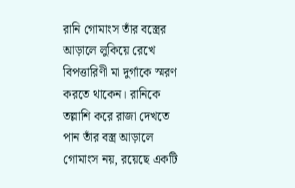রানি গোমাংস তাঁর বস্ত্রের আড়ালে লুকিয়ে রেখে বিপত্তারিণী মা দুর্গাকে স্মরণ করতে থাকেন। রানিকে তল্লাশি করে রাজা দেখতে পান তাঁর বস্ত্র আড়ালে গোমাংস নয়, রয়েছে একটি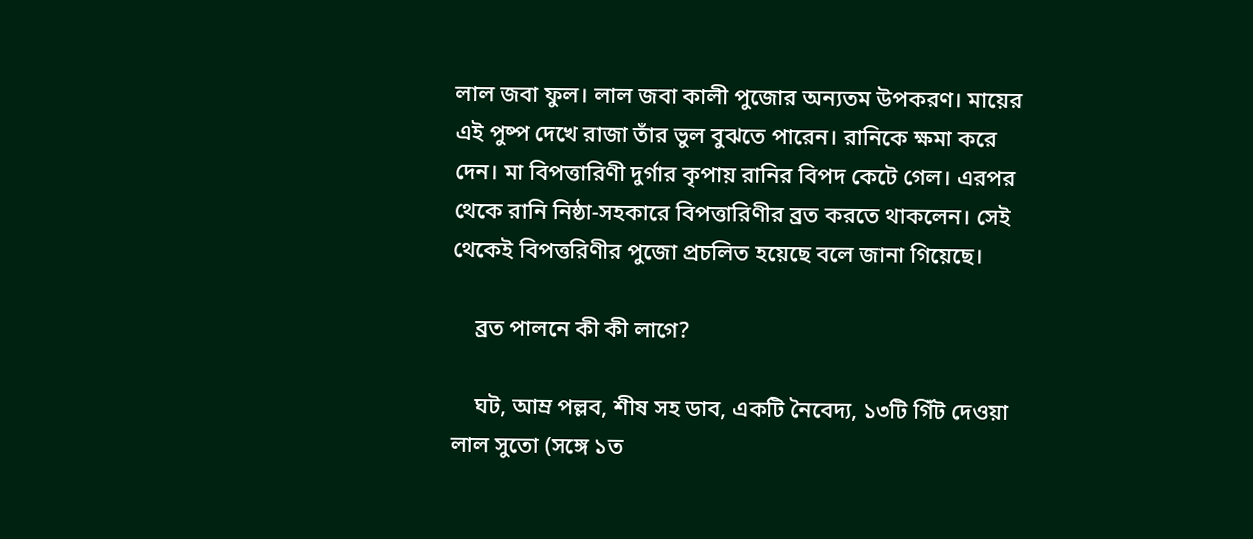লাল জবা ফুল। লাল জবা কালী পুজোর অন্যতম উপকরণ। মায়ের এই পুষ্প দেখে রাজা তাঁর ভুল বুঝতে পারেন। রানিকে ক্ষমা করে দেন। মা বিপত্তারিণী দুর্গার কৃপায় রানির বিপদ কেটে গেল। এরপর থেকে রানি নিষ্ঠা-সহকারে বিপত্তারিণীর ব্রত করতে থাকলেন। সেই থেকেই বিপত্তরিণীর পুজো প্রচলিত হয়েছে বলে জানা গিয়েছে।

    ব্রত পালনে কী কী লাগে?

    ঘট, আম্র পল্লব, শীষ সহ ডাব, একটি নৈবেদ্য, ১৩টি গিঁট দেওয়া লাল সুতো (সঙ্গে ১ত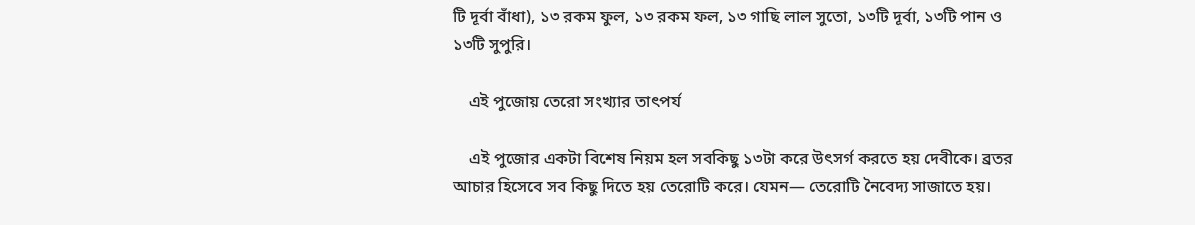টি দূর্বা বাঁধা), ১৩ রকম ফুল, ১৩ রকম ফল, ১৩ গাছি লাল সুতো, ১৩টি দূর্বা, ১৩টি পান ও ১৩টি সুপুরি।

    এই পুজোয় তেরো সংখ্যার তাৎপর্য

    এই পুজোর একটা বিশেষ নিয়ম হল সবকিছু ১৩টা করে উৎসর্গ করতে হয় দেবীকে। ব্রতর আচার হিসেবে সব কিছু দিতে হয় তেরোটি করে। যেমন— তেরোটি নৈবেদ্য সাজাতে হয়।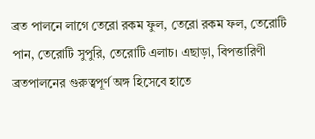ব্রত পালনে লাগে তেরো রকম ফুল, তেরো রকম ফল, তেরোটি পান, তেরোটি সুপুরি, তেরোটি এলাচ। এছাড়া, বিপত্তারিণী ব্রতপালনের গুরুত্বপূর্ণ অঙ্গ হিসেবে হাতে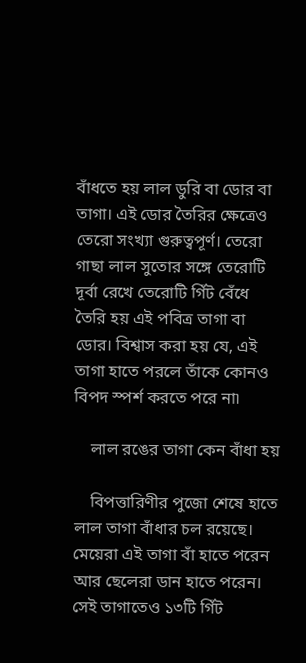বাঁধতে হয় লাল ডুরি বা ডোর বা তাগা। এই ডোর তৈরির ক্ষেত্রেও তেরো সংখ্যা গুরুত্বপূর্ণ। তেরো গাছা লাল সুতোর সঙ্গে তেরোটি দূর্বা রেখে তেরোটি গিঁট বেঁধে তৈরি হয় এই পবিত্র তাগা বা ডোর। বিশ্বাস করা হয় যে, এই তাগা হাতে পরলে তাঁকে কোনও বিপদ স্পর্শ করতে পরে না৷

    লাল রঙের তাগা কেন বাঁধা হয়

    বিপত্তারিণীর পুজো শেষে হাতে লাল তাগা বাঁধার চল রয়েছে। মেয়েরা এই তাগা বাঁ হাতে পরেন আর ছেলেরা ডান হাতে পরেন। সেই তাগাতেও ১৩টি গিঁট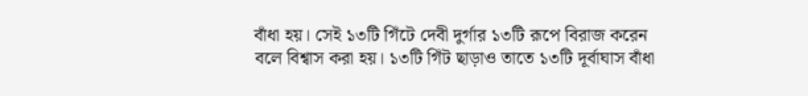বাঁধা হয়। সেই ১৩টি গিঁটে দেবী দুর্গার ১৩টি রূপে বিরাজ করেন বলে বিশ্বাস করা হয়। ১৩টি গিঁট ছাড়াও তাতে ১৩টি দূর্বাঘাস বাঁধা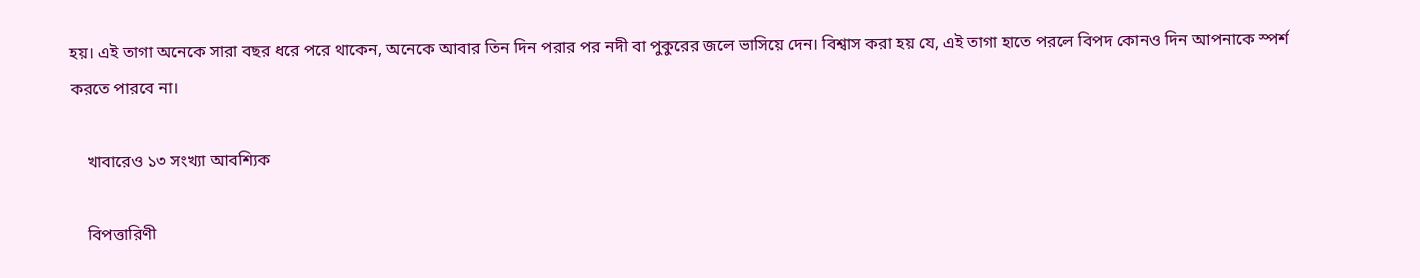হয়। এই তাগা অনেকে সারা বছর ধরে পরে থাকেন, অনেকে আবার তিন দিন পরার পর নদী বা পুকুরের জলে ভাসিয়ে দেন। বিশ্বাস করা হয় যে, এই তাগা হাতে পরলে বিপদ কোনও দিন আপনাকে স্পর্শ করতে পারবে না।

    খাবারেও ১৩ সংখ্যা আবশ্যিক

    বিপত্তারিণী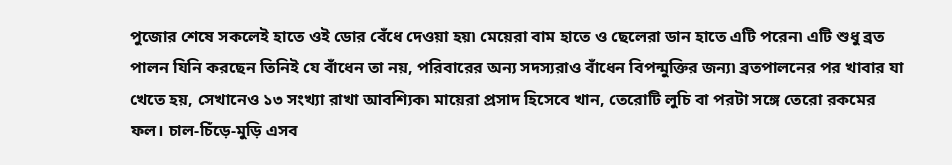পুজোর শেষে সকলেই হাতে ওই ডোর বেঁধে দেওয়া হয়৷ মেয়েরা বাম হাতে ও ছেলেরা ডান হাতে এটি পরেন৷ এটি শুধু ব্রত পালন যিনি করছেন তিনিই যে বাঁধেন তা নয়, পরিবারের অন্য সদস্যরাও বাঁধেন বিপন্মুক্তির জন্য৷ ব্রতপালনের পর খাবার যা খেতে হয়, সেখানেও ১৩ সংখ্যা রাখা আবশ্যিক৷ মায়েরা প্রসাদ হিসেবে খান, তেরোটি লুচি বা পরটা সঙ্গে তেরো রকমের ফল। চাল-চিঁড়ে-মুড়ি এসব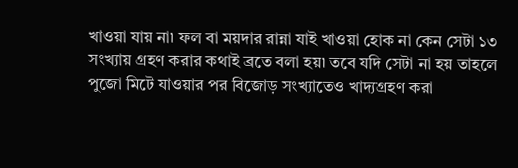খাওয়া যায় না৷ ফল বা ময়দার রান্না যাই খাওয়া হোক না কেন সেটা ১৩ সংখ্যায় গ্রহণ করার কথাই ব্রতে বলা হয়৷ তবে যদি সেটা না হয় তাহলে পুজো মিটে যাওয়ার পর বিজোড় সংখ্যাতেও খাদ্যগ্রহণ করা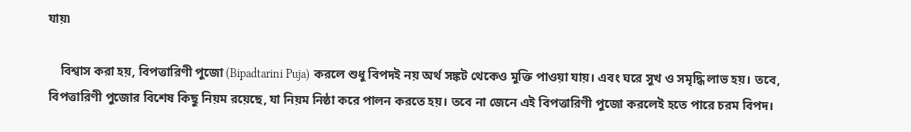যায়৷

    বিশ্বাস করা হয়, বিপত্তারিণী পুজো (Bipadtarini Puja) করলে শুধু বিপদই নয় অর্থ সঙ্কট থেকেও মুক্তি পাওয়া যায়। এবং ঘরে সুখ ও সমৃদ্ধি লাভ হয়। তবে, বিপত্তারিণী পুজোর বিশেষ কিছু নিয়ম রয়েছে, যা নিয়ম নিষ্ঠা করে পালন করতে হয়। তবে না জেনে এই বিপত্তারিণী পুজো করলেই হতে পারে চরম বিপদ।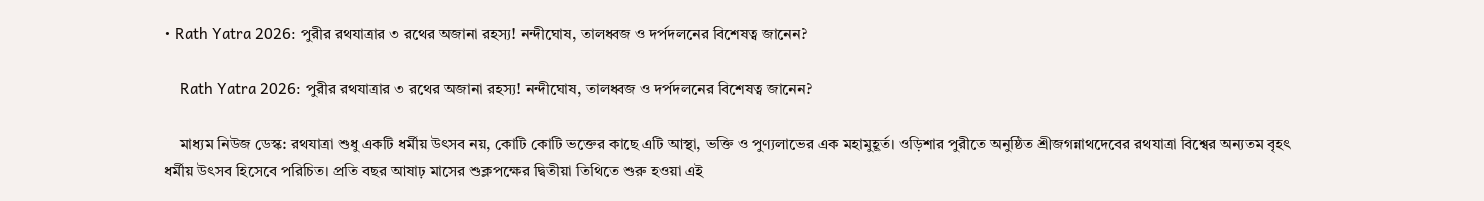• Rath Yatra 2026: পুরীর রথযাত্রার ৩ রথের অজানা রহস্য! নন্দীঘোষ, তালধ্বজ ও দর্পদলনের বিশেষত্ব জানেন?

    Rath Yatra 2026: পুরীর রথযাত্রার ৩ রথের অজানা রহস্য! নন্দীঘোষ, তালধ্বজ ও দর্পদলনের বিশেষত্ব জানেন?

    মাধ্যম নিউজ ডেস্ক: রথযাত্রা শুধু একটি ধর্মীয় উৎসব নয়, কোটি কোটি ভক্তের কাছে এটি আস্থা, ভক্তি ও পুণ্যলাভের এক মহামুহূর্ত। ওড়িশার পুরীতে অনুষ্ঠিত শ্রীজগন্নাথদেবের রথযাত্রা বিশ্বের অন্যতম বৃহৎ ধর্মীয় উৎসব হিসেবে পরিচিত। প্রতি বছর আষাঢ় মাসের শুক্লপক্ষের দ্বিতীয়া তিথিতে শুরু হওয়া এই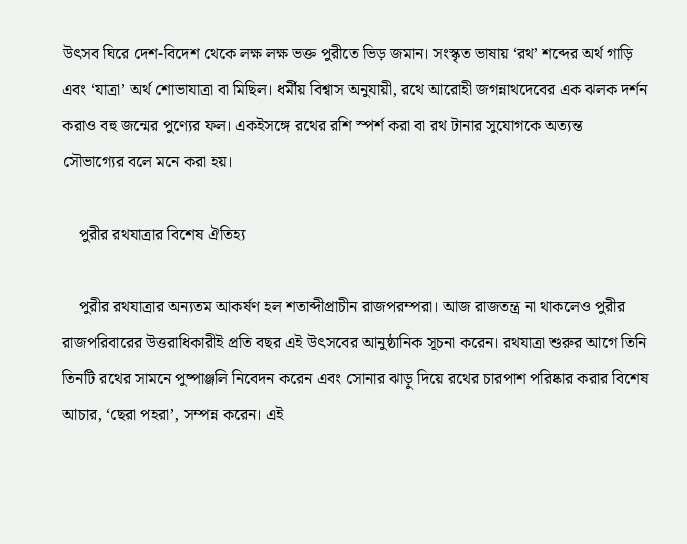উৎসব ঘিরে দেশ-বিদেশ থেকে লক্ষ লক্ষ ভক্ত পুরীতে ভিড় জমান। সংস্কৃত ভাষায় ‘রথ’ শব্দের অর্থ গাড়ি এবং ‘যাত্রা’ অর্থ শোভাযাত্রা বা মিছিল। ধর্মীয় বিশ্বাস অনুযায়ী, রথে আরোহী জগন্নাথদেবের এক ঝলক দর্শন করাও বহু জন্মের পুণ্যের ফল। একইসঙ্গে রথের রশি স্পর্শ করা বা রথ টানার সুযোগকে অত্যন্ত সৌভাগ্যের বলে মনে করা হয়।

    পুরীর রথযাত্রার বিশেষ ঐতিহ্য

    পুরীর রথযাত্রার অন্যতম আকর্ষণ হল শতাব্দীপ্রাচীন রাজপরম্পরা। আজ রাজতন্ত্র না থাকলেও পুরীর রাজপরিবারের উত্তরাধিকারীই প্রতি বছর এই উৎসবের আনুষ্ঠানিক সূচনা করেন। রথযাত্রা শুরুর আগে তিনি তিনটি রথের সামনে পুষ্পাঞ্জলি নিবেদন করেন এবং সোনার ঝাড়ু দিয়ে রথের চারপাশ পরিষ্কার করার বিশেষ আচার, ‘ছেরা পহরা’, সম্পন্ন করেন। এই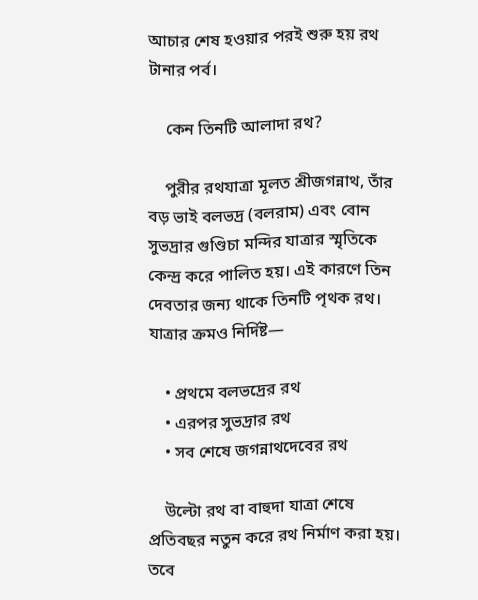আচার শেষ হওয়ার পরই শুরু হয় রথ টানার পর্ব।

    কেন তিনটি আলাদা রথ?

    পুরীর রথযাত্রা মূলত শ্রীজগন্নাথ, তাঁর বড় ভাই বলভদ্র (বলরাম) এবং বোন সুভদ্রার গুণ্ডিচা মন্দির যাত্রার স্মৃতিকে কেন্দ্র করে পালিত হয়। এই কারণে তিন দেবতার জন্য থাকে তিনটি পৃথক রথ। যাত্রার ক্রমও নির্দিষ্ট—

    • প্রথমে বলভদ্রের রথ
    • এরপর সুভদ্রার রথ
    • সব শেষে জগন্নাথদেবের রথ

    উল্টো রথ বা বাহুদা যাত্রা শেষে প্রতিবছর নতুন করে রথ নির্মাণ করা হয়। তবে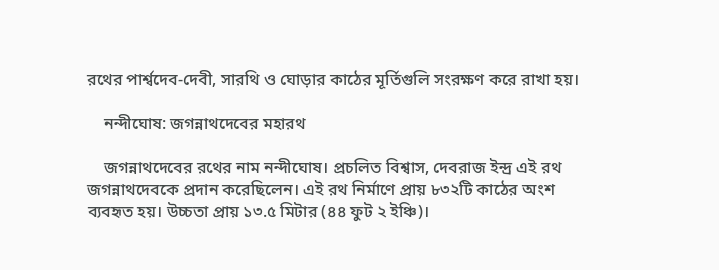রথের পার্শ্বদেব-দেবী, সারথি ও ঘোড়ার কাঠের মূর্তিগুলি সংরক্ষণ করে রাখা হয়।

    নন্দীঘোষ: জগন্নাথদেবের মহারথ

    জগন্নাথদেবের রথের নাম নন্দীঘোষ। প্রচলিত বিশ্বাস, দেবরাজ ইন্দ্র এই রথ জগন্নাথদেবকে প্রদান করেছিলেন। এই রথ নির্মাণে প্রায় ৮৩২টি কাঠের অংশ ব্যবহৃত হয়। উচ্চতা প্রায় ১৩.৫ মিটার (৪৪ ফুট ২ ইঞ্চি)।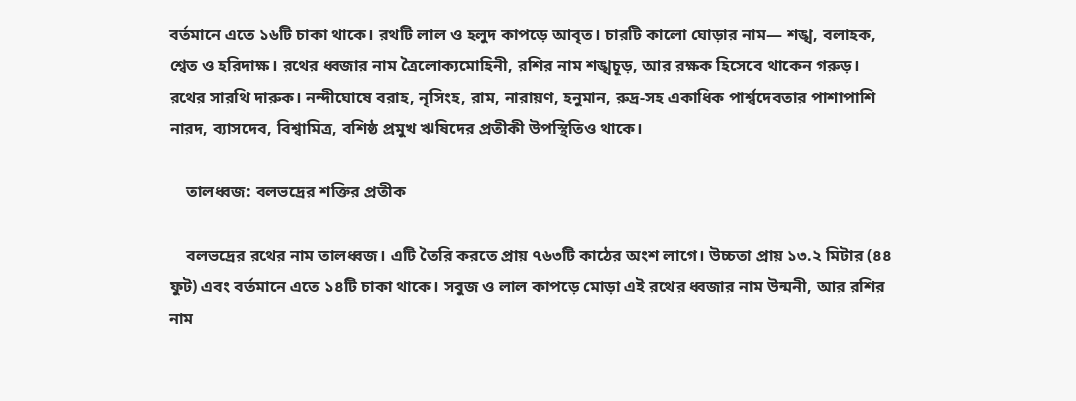বর্তমানে এতে ১৬টি চাকা থাকে। রথটি লাল ও হলুদ কাপড়ে আবৃত। চারটি কালো ঘোড়ার নাম— শঙ্খ, বলাহক, শ্বেত ও হরিদাক্ষ। রথের ধ্বজার নাম ত্রৈলোক্যমোহিনী, রশির নাম শঙ্খচূড়, আর রক্ষক হিসেবে থাকেন গরুড়। রথের সারথি দারুক। নন্দীঘোষে বরাহ, নৃসিংহ, রাম, নারায়ণ, হনুমান, রুদ্র-সহ একাধিক পার্শ্বদেবতার পাশাপাশি নারদ, ব্যাসদেব, বিশ্বামিত্র, বশিষ্ঠ প্রমুখ ঋষিদের প্রতীকী উপস্থিতিও থাকে।

    তালধ্বজ: বলভদ্রের শক্তির প্রতীক

    বলভদ্রের রথের নাম তালধ্বজ। এটি তৈরি করতে প্রায় ৭৬৩টি কাঠের অংশ লাগে। উচ্চতা প্রায় ১৩.২ মিটার (৪৪ ফুট) এবং বর্তমানে এতে ১৪টি চাকা থাকে। সবুজ ও লাল কাপড়ে মোড়া এই রথের ধ্বজার নাম উন্মনী, আর রশির নাম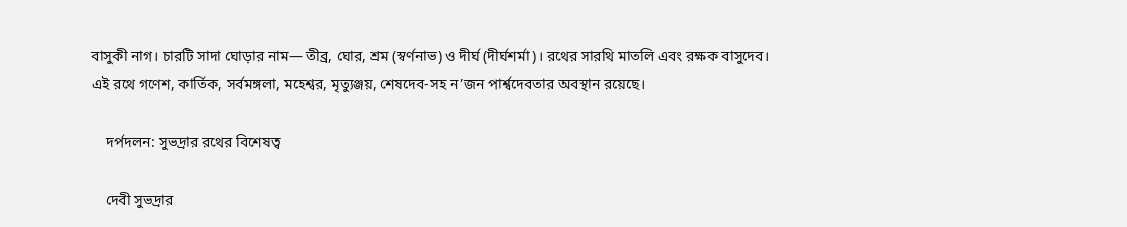বাসুকী নাগ। চারটি সাদা ঘোড়ার নাম— তীব্র, ঘোর, শ্রম (স্বর্ণনাভ) ও দীর্ঘ (দীর্ঘশর্মা)। রথের সারথি মাতলি এবং রক্ষক বাসুদেব। এই রথে গণেশ, কার্তিক, সর্বমঙ্গলা, মহেশ্বর, মৃত্যুঞ্জয়, শেষদেব-সহ ন’জন পার্শ্বদেবতার অবস্থান রয়েছে।

    দর্পদলন: সুভদ্রার রথের বিশেষত্ব

    দেবী সুভদ্রার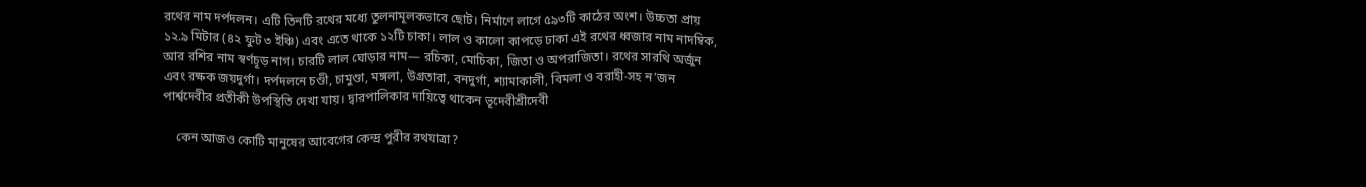রথের নাম দর্পদলন। এটি তিনটি রথের মধ্যে তুলনামূলকভাবে ছোট। নির্মাণে লাগে ৫৯৩টি কাঠের অংশ। উচ্চতা প্রায় ১২.৯ মিটার (৪২ ফুট ৩ ইঞ্চি) এবং এতে থাকে ১২টি চাকা। লাল ও কালো কাপড়ে ঢাকা এই রথের ধ্বজার নাম নাদম্বিক, আর রশির নাম স্বর্ণচূড় নাগ। চারটি লাল ঘোড়ার নাম— রচিকা, মোচিকা, জিতা ও অপরাজিতা। রথের সারথি অর্জুন এবং রক্ষক জয়দুর্গা। দর্পদলনে চণ্ডী, চামুণ্ডা, মঙ্গলা, উগ্রতারা, বনদুর্গা, শ্যামাকালী, বিমলা ও বরাহী-সহ ন’জন পার্শ্বদেবীর প্রতীকী উপস্থিতি দেখা যায়। দ্বারপালিকার দায়িত্বে থাকেন ভূদেবীশ্রীদেবী

    কেন আজও কোটি মানুষের আবেগের কেন্দ্র পুরীর রথযাত্রা?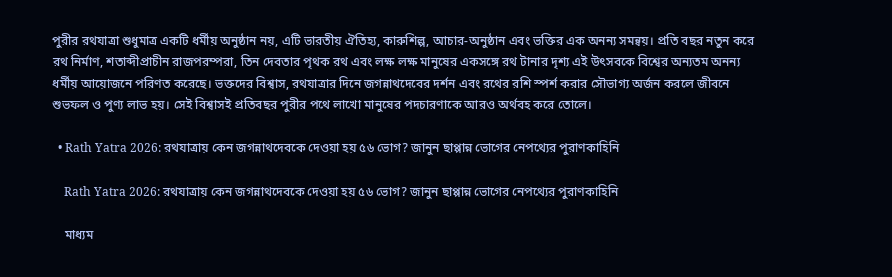পুরীর রথযাত্রা শুধুমাত্র একটি ধর্মীয় অনুষ্ঠান নয়, এটি ভারতীয় ঐতিহ্য, কারুশিল্প, আচার-অনুষ্ঠান এবং ভক্তির এক অনন্য সমন্বয়। প্রতি বছর নতুন করে রথ নির্মাণ, শতাব্দীপ্রাচীন রাজপরম্পরা, তিন দেবতার পৃথক রথ এবং লক্ষ লক্ষ মানুষের একসঙ্গে রথ টানার দৃশ্য এই উৎসবকে বিশ্বের অন্যতম অনন্য ধর্মীয় আয়োজনে পরিণত করেছে। ভক্তদের বিশ্বাস, রথযাত্রার দিনে জগন্নাথদেবের দর্শন এবং রথের রশি স্পর্শ করার সৌভাগ্য অর্জন করলে জীবনে শুভফল ও পুণ্য লাভ হয়। সেই বিশ্বাসই প্রতিবছর পুরীর পথে লাখো মানুষের পদচারণাকে আরও অর্থবহ করে তোলে।

  • Rath Yatra 2026: রথযাত্রায় কেন জগন্নাথদেবকে দেওয়া হয় ৫৬ ভোগ? জানুন ছাপ্পান্ন ভোগের নেপথ্যের পুরাণকাহিনি

    Rath Yatra 2026: রথযাত্রায় কেন জগন্নাথদেবকে দেওয়া হয় ৫৬ ভোগ? জানুন ছাপ্পান্ন ভোগের নেপথ্যের পুরাণকাহিনি

    মাধ্যম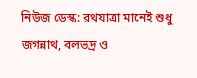নিউজ ডেস্ক: রথযাত্রা মানেই শুধু জগন্নাথ, বলভদ্র ও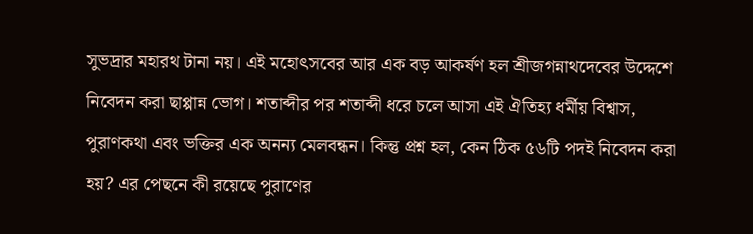সুভদ্রার মহারথ টানা নয়। এই মহোৎসবের আর এক বড় আকর্ষণ হল শ্রীজগন্নাথদেবের উদ্দেশে নিবেদন করা ছাপ্পান্ন ভোগ। শতাব্দীর পর শতাব্দী ধরে চলে আসা এই ঐতিহ্য ধর্মীয় বিশ্বাস, পুরাণকথা এবং ভক্তির এক অনন্য মেলবন্ধন। কিন্তু প্রশ্ন হল, কেন ঠিক ৫৬টি পদই নিবেদন করা হয়? এর পেছনে কী রয়েছে পুরাণের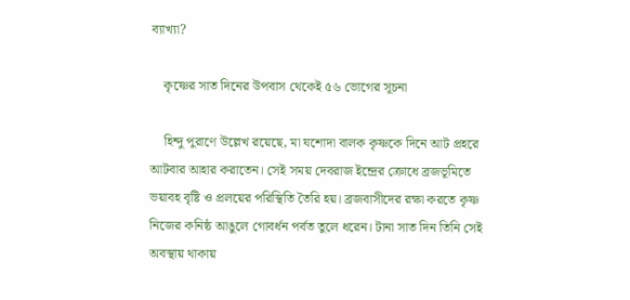ব্যাখ্যা?

    কৃষ্ণের সাত দিনের উপবাস থেকেই ৫৬ ভোগের সূচনা

    হিন্দু পুরাণে উল্লেখ রয়েছে, মা যশোদা বালক কৃষ্ণকে দিনে আট প্রহরে আটবার আহার করাতেন। সেই সময় দেবরাজ ইন্দ্রের ক্রোধে ব্রজভূমিতে ভয়াবহ বৃষ্টি ও প্রলয়ের পরিস্থিতি তৈরি হয়। ব্রজবাসীদের রক্ষা করতে কৃষ্ণ নিজের কনিষ্ঠ আঙুলে গোবর্ধন পর্বত তুলে ধরেন। টানা সাত দিন তিনি সেই অবস্থায় থাকায়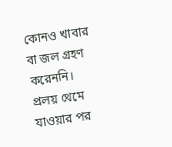কোনও খাবার বা জল গ্রহণ করেননি। প্রলয় থেমে যাওয়ার পর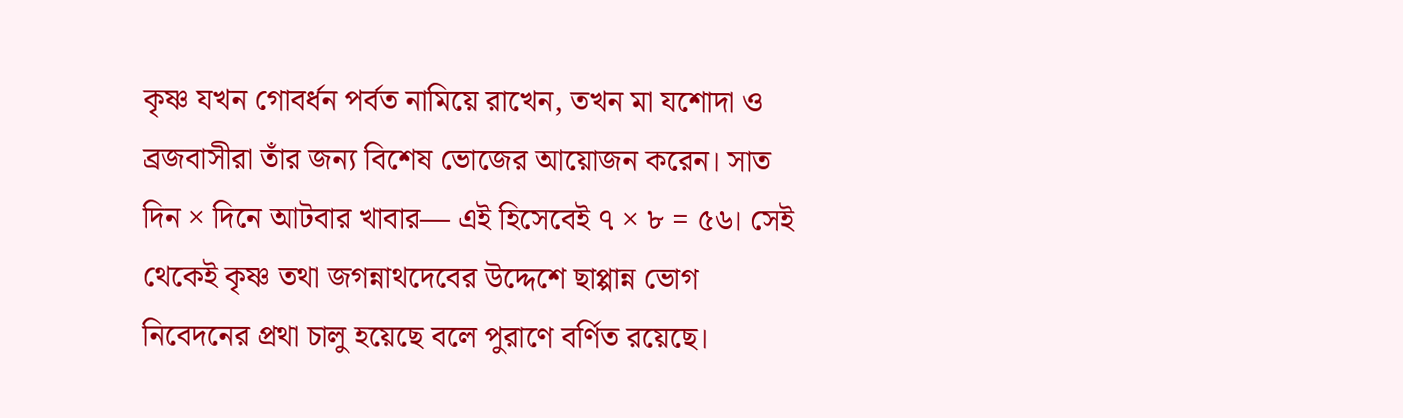কৃষ্ণ যখন গোবর্ধন পর্বত নামিয়ে রাখেন, তখন মা যশোদা ও ব্রজবাসীরা তাঁর জন্য বিশেষ ভোজের আয়োজন করেন। সাত দিন × দিনে আটবার খাবার— এই হিসেবেই ৭ × ৮ = ৫৬। সেই থেকেই কৃষ্ণ তথা জগন্নাথদেবের উদ্দেশে ছাপ্পান্ন ভোগ নিবেদনের প্রথা চালু হয়েছে বলে পুরাণে বর্ণিত রয়েছে।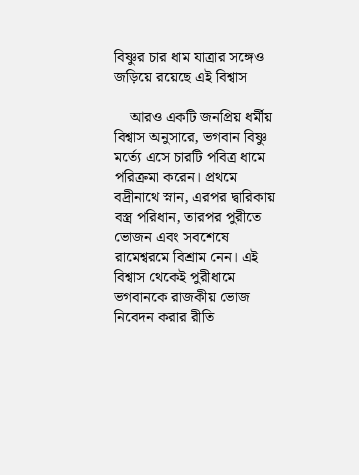বিষ্ণুর চার ধাম যাত্রার সঙ্গেও জড়িয়ে রয়েছে এই বিশ্বাস

    আরও একটি জনপ্রিয় ধর্মীয় বিশ্বাস অনুসারে, ভগবান বিষ্ণু মর্ত্যে এসে চারটি পবিত্র ধামে পরিক্রমা করেন। প্রথমে বদ্রীনাথে স্নান, এরপর দ্বারিকায় বস্ত্র পরিধান, তারপর পুরীতে ভোজন এবং সবশেষে রামেশ্বরমে বিশ্রাম নেন। এই বিশ্বাস থেকেই পুরীধামে ভগবানকে রাজকীয় ভোজ নিবেদন করার রীতি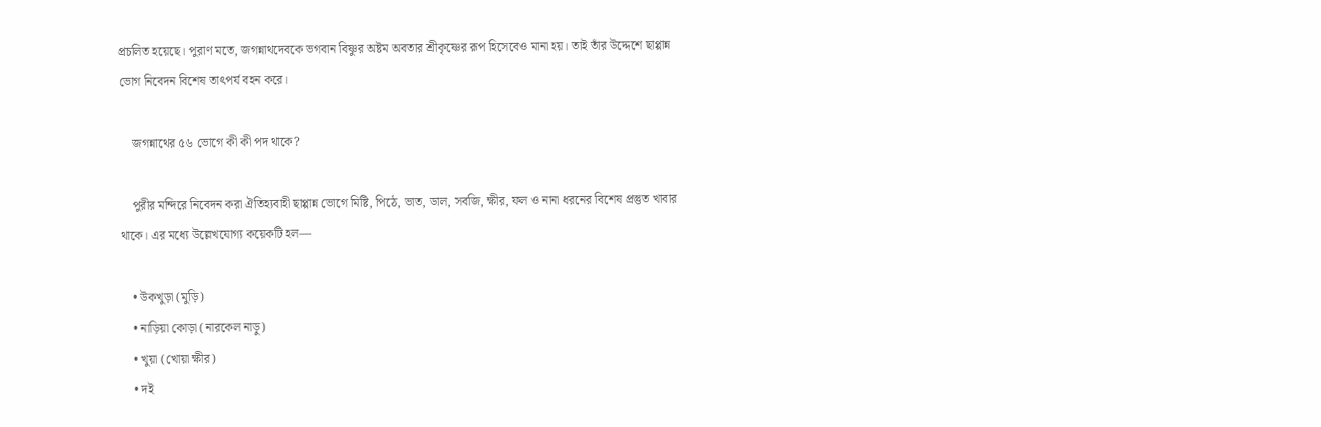প্রচলিত হয়েছে। পুরাণ মতে, জগন্নাথদেবকে ভগবান বিষ্ণুর অষ্টম অবতার শ্রীকৃষ্ণের রূপ হিসেবেও মানা হয়। তাই তাঁর উদ্দেশে ছাপ্পান্ন ভোগ নিবেদন বিশেষ তাৎপর্য বহন করে।

    জগন্নাথের ৫৬ ভোগে কী কী পদ থাকে?

    পুরীর মন্দিরে নিবেদন করা ঐতিহ্যবাহী ছাপ্পান্ন ভোগে মিষ্টি, পিঠে, ভাত, ডাল, সবজি, ক্ষীর, ফল ও নানা ধরনের বিশেষ প্রস্তুত খাবার থাকে। এর মধ্যে উল্লেখযোগ্য কয়েকটি হল—

    • উকখুড়া (মুড়ি)
    • নাড়িয়া কোড়া (নারকেল নাড়ু)
    • খুয়া (খোয়া ক্ষীর)
    • দই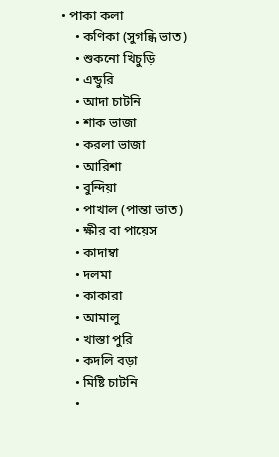• পাকা কলা
    • কণিকা (সুগন্ধি ভাত)
    • শুকনো খিচুড়ি
    • এন্ডুরি
    • আদা চাটনি
    • শাক ভাজা
    • করলা ভাজা
    • আরিশা
    • বুন্দিয়া
    • পাখাল (পান্তা ভাত)
    • ক্ষীর বা পায়েস
    • কাদাম্বা
    • দলমা
    • কাকারা
    • আমালু
    • খাস্তা পুরি
    • কদলি বড়া
    • মিষ্টি চাটনি
    •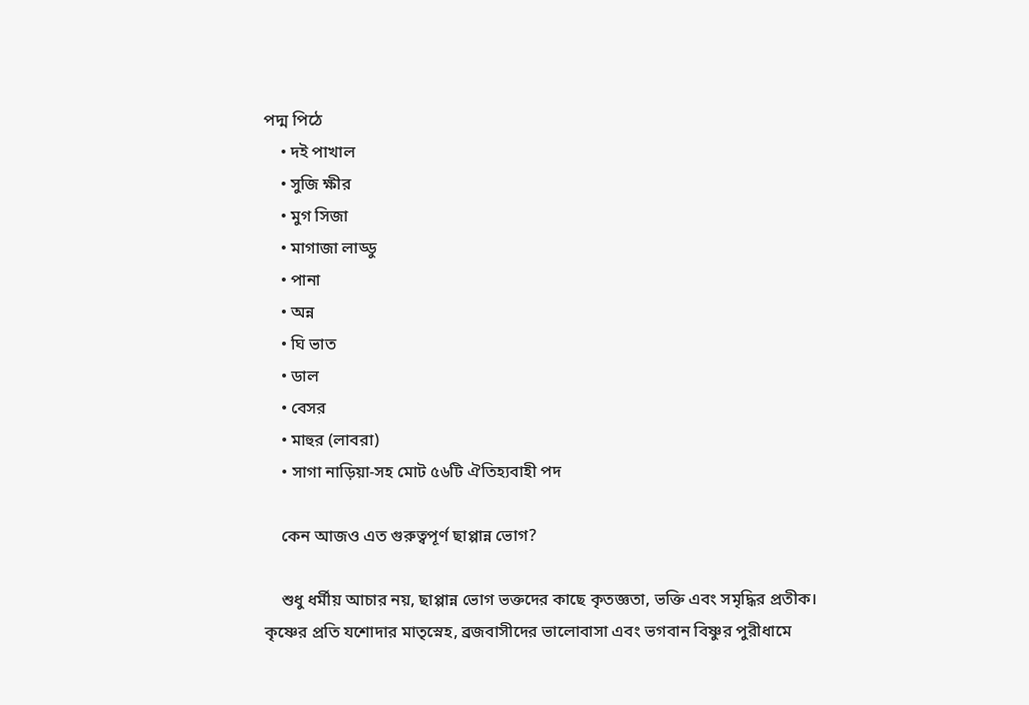পদ্ম পিঠে
    • দই পাখাল
    • সুজি ক্ষীর
    • মুগ সিজা
    • মাগাজা লাড্ডু
    • পানা
    • অন্ন
    • ঘি ভাত
    • ডাল
    • বেসর
    • মাহুর (লাবরা)
    • সাগা নাড়িয়া-সহ মোট ৫৬টি ঐতিহ্যবাহী পদ

    কেন আজও এত গুরুত্বপূর্ণ ছাপ্পান্ন ভোগ?

    শুধু ধর্মীয় আচার নয়, ছাপ্পান্ন ভোগ ভক্তদের কাছে কৃতজ্ঞতা, ভক্তি এবং সমৃদ্ধির প্রতীক। কৃষ্ণের প্রতি যশোদার মাতৃস্নেহ, ব্রজবাসীদের ভালোবাসা এবং ভগবান বিষ্ণুর পুরীধামে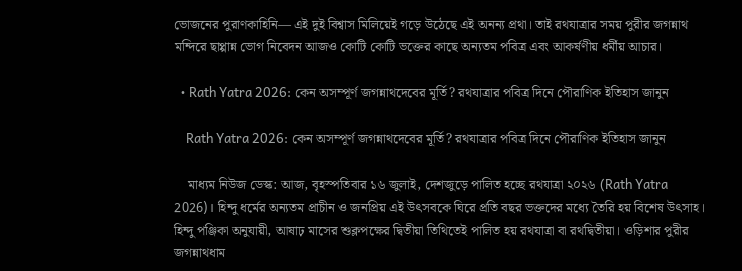ভোজনের পুরাণকাহিনি— এই দুই বিশ্বাস মিলিয়েই গড়ে উঠেছে এই অনন্য প্রথা। তাই রথযাত্রার সময় পুরীর জগন্নাথ মন্দিরে ছাপ্পান্ন ভোগ নিবেদন আজও কোটি কোটি ভক্তের কাছে অন্যতম পবিত্র এবং আকর্ষণীয় ধর্মীয় আচার।

  • Rath Yatra 2026: কেন অসম্পূর্ণ জগন্নাথদেবের মূর্তি? রথযাত্রার পবিত্র দিনে পৌরাণিক ইতিহাস জানুন

    Rath Yatra 2026: কেন অসম্পূর্ণ জগন্নাথদেবের মূর্তি? রথযাত্রার পবিত্র দিনে পৌরাণিক ইতিহাস জানুন

    মাধ্যম নিউজ ডেস্ক: আজ, বৃহস্পতিবার ১৬ জুলাই, দেশজুড়ে পালিত হচ্ছে রথযাত্রা ২০২৬ (Rath Yatra 2026)। হিন্দু ধর্মের অন্যতম প্রাচীন ও জনপ্রিয় এই উৎসবকে ঘিরে প্রতি বছর ভক্তদের মধ্যে তৈরি হয় বিশেষ উৎসাহ। হিন্দু পঞ্জিকা অনুযায়ী, আষাঢ় মাসের শুক্লপক্ষের দ্বিতীয়া তিথিতেই পালিত হয় রথযাত্রা বা রথদ্বিতীয়া। ওড়িশার পুরীর জগন্নাথধাম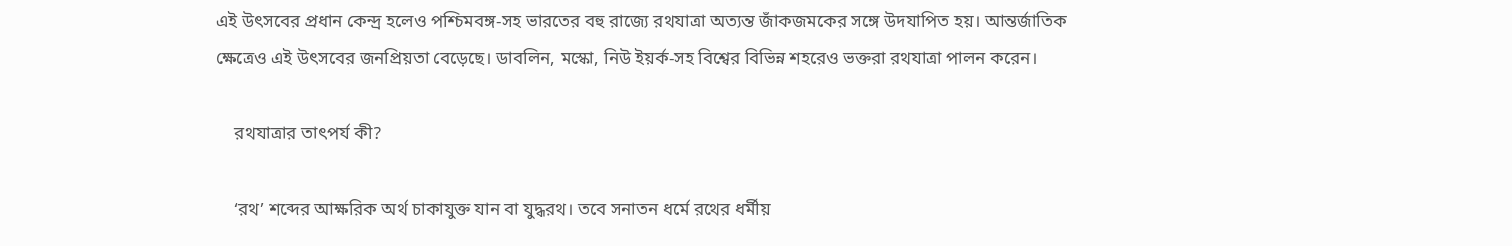এই উৎসবের প্রধান কেন্দ্র হলেও পশ্চিমবঙ্গ-সহ ভারতের বহু রাজ্যে রথযাত্রা অত্যন্ত জাঁকজমকের সঙ্গে উদযাপিত হয়। আন্তর্জাতিক ক্ষেত্রেও এই উৎসবের জনপ্রিয়তা বেড়েছে। ডাবলিন, মস্কো, নিউ ইয়র্ক-সহ বিশ্বের বিভিন্ন শহরেও ভক্তরা রথযাত্রা পালন করেন।

    রথযাত্রার তাৎপর্য কী?

    ‘রথ’ শব্দের আক্ষরিক অর্থ চাকাযুক্ত যান বা যুদ্ধরথ। তবে সনাতন ধর্মে রথের ধর্মীয়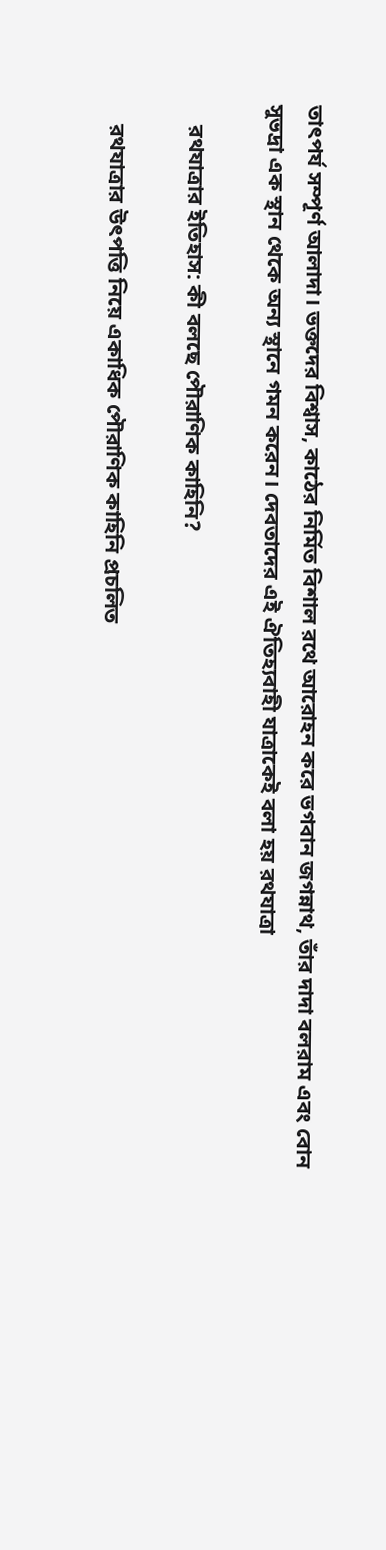তাৎপর্য সম্পূর্ণ আলাদা। ভক্তদের বিশ্বাস, কাঠের নির্মিত বিশাল রথে আরোহন করে ভগবান জগন্নাথ, তাঁর দাদা বলরাম এবং বোন সুভদ্রা এক স্থান থেকে অন্য স্থানে গমন করেন। দেবতাদের এই ঐতিহ্যবাহী যাত্রাকেই বলা হয় রথযাত্রা

    রথযাত্রার ইতিহাস: কী বলছে পৌরাণিক কাহিনি?

    রথযাত্রার উৎপত্তি নিয়ে একাধিক পৌরাণিক কাহিনি প্রচলিত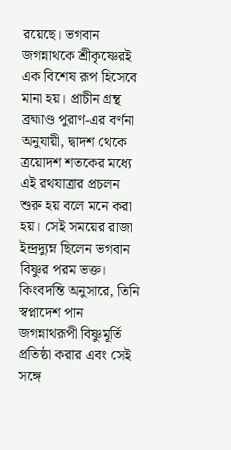রয়েছে। ভগবান জগন্নাথকে শ্রীকৃষ্ণেরই এক বিশেষ রূপ হিসেবে মানা হয়। প্রাচীন গ্রন্থ ব্রহ্মাণ্ড পুরাণ-এর বর্ণনা অনুযায়ী, দ্বাদশ থেকে ত্রয়োদশ শতকের মধ্যে এই রথযাত্রার প্রচলন শুরু হয় বলে মনে করা হয়। সেই সময়ের রাজা ইন্দ্রদ্যুম্ন ছিলেন ভগবান বিষ্ণুর পরম ভক্ত। কিংবদন্তি অনুসারে, তিনি স্বপ্নাদেশ পান জগন্নাথরূপী বিষ্ণুমূর্তি প্রতিষ্ঠা করার এবং সেই সঙ্গে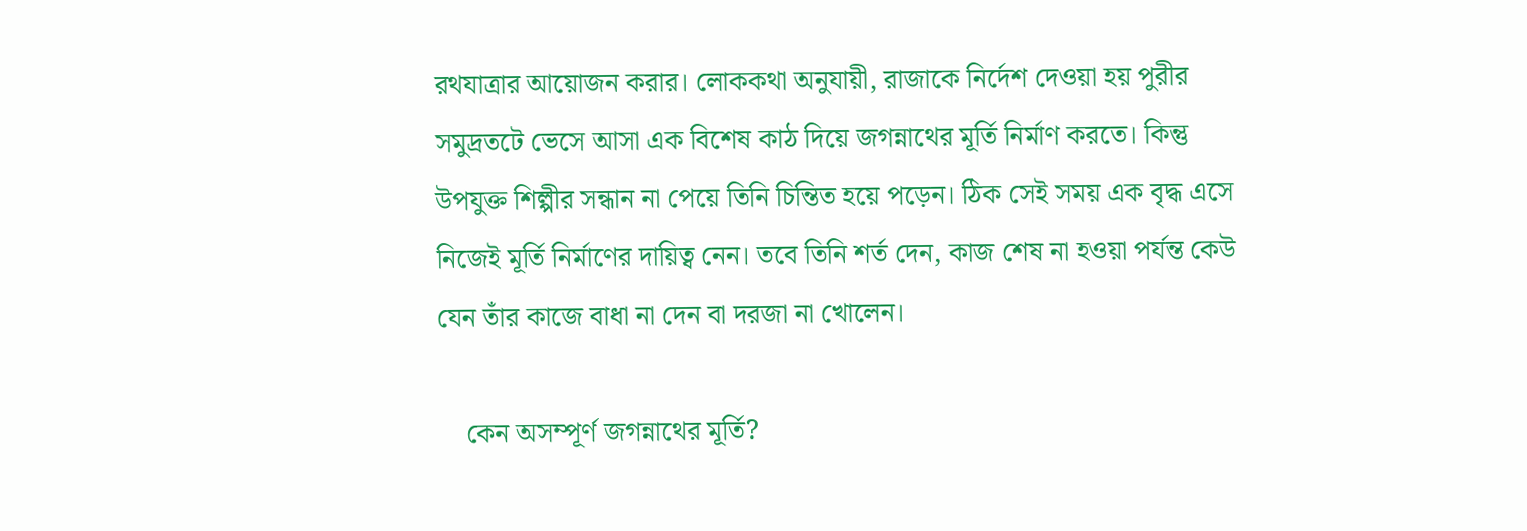রথযাত্রার আয়োজন করার। লোককথা অনুযায়ী, রাজাকে নির্দেশ দেওয়া হয় পুরীর সমুদ্রতটে ভেসে আসা এক বিশেষ কাঠ দিয়ে জগন্নাথের মূর্তি নির্মাণ করতে। কিন্তু উপযুক্ত শিল্পীর সন্ধান না পেয়ে তিনি চিন্তিত হয়ে পড়েন। ঠিক সেই সময় এক বৃদ্ধ এসে নিজেই মূর্তি নির্মাণের দায়িত্ব নেন। তবে তিনি শর্ত দেন, কাজ শেষ না হওয়া পর্যন্ত কেউ যেন তাঁর কাজে বাধা না দেন বা দরজা না খোলেন।

    কেন অসম্পূর্ণ জগন্নাথের মূর্তি?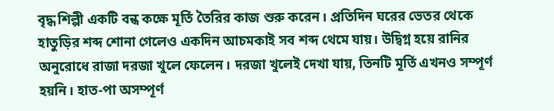বৃদ্ধ শিল্পী একটি বন্ধ কক্ষে মূর্তি তৈরির কাজ শুরু করেন। প্রতিদিন ঘরের ভেতর থেকে হাতুড়ির শব্দ শোনা গেলেও একদিন আচমকাই সব শব্দ থেমে যায়। উদ্বিগ্ন হয়ে রানির অনুরোধে রাজা দরজা খুলে ফেলেন। দরজা খুলেই দেখা যায়, তিনটি মূর্তি এখনও সম্পূর্ণ হয়নি। হাত-পা অসম্পূর্ণ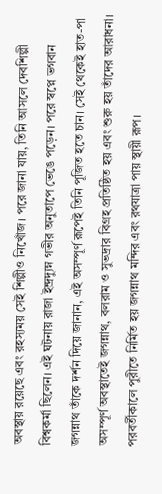অবস্থায় রয়েছে এবং রহস্যময় সেই শিল্পীও নিখোঁজ। পরে জানা যায়, তিনি আসলে দেবশিল্পী বিশ্বকর্মা ছিলেন। এই ঘটনায় রাজা ইন্দ্রদ্যুম্ন গভীর অনুতাপে ভেঙে পড়েন। পরে স্বপ্নে ভগবান জগন্নাথ তাঁকে দর্শন দিয়ে জানান, এই অসম্পূর্ণ রূপেই তিনি পূজিত হতে চান। সেই থেকেই হাত-পা অসম্পূর্ণ অবস্থাতেই জগন্নাথ, বলরাম ও সুভদ্রার বিগ্রহ প্রতিষ্ঠিত হয় এবং শুরু হয় তাঁদের আরাধনা। পরবর্তীকালে পুরীতে নির্মিত হয় জগন্নাথ মন্দির এবং রথযাত্রা পায় স্থায়ী রূপ।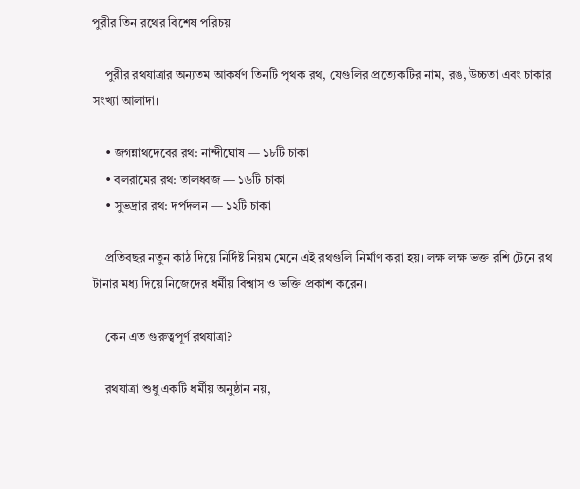পুরীর তিন রথের বিশেষ পরিচয়

    পুরীর রথযাত্রার অন্যতম আকর্ষণ তিনটি পৃথক রথ, যেগুলির প্রত্যেকটির নাম, রঙ, উচ্চতা এবং চাকার সংখ্যা আলাদা।

    • জগন্নাথদেবের রথ: নান্দীঘোষ — ১৮টি চাকা
    • বলরামের রথ: তালধ্বজ — ১৬টি চাকা
    • সুভদ্রার রথ: দর্পদলন — ১২টি চাকা

    প্রতিবছর নতুন কাঠ দিয়ে নির্দিষ্ট নিয়ম মেনে এই রথগুলি নির্মাণ করা হয়। লক্ষ লক্ষ ভক্ত রশি টেনে রথ টানার মধ্য দিয়ে নিজেদের ধর্মীয় বিশ্বাস ও ভক্তি প্রকাশ করেন।

    কেন এত গুরুত্বপূর্ণ রথযাত্রা?

    রথযাত্রা শুধু একটি ধর্মীয় অনুষ্ঠান নয়,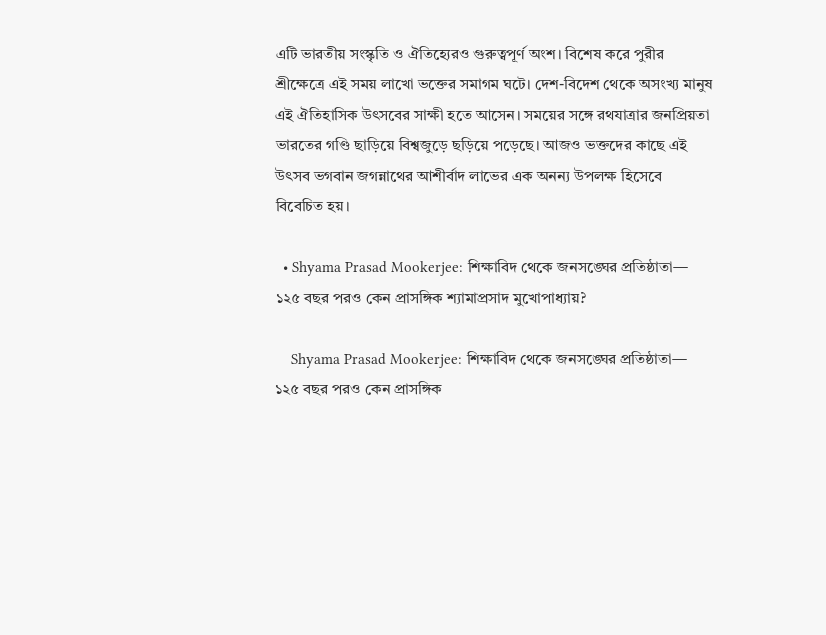এটি ভারতীয় সংস্কৃতি ও ঐতিহ্যেরও গুরুত্বপূর্ণ অংশ। বিশেষ করে পুরীর শ্রীক্ষেত্রে এই সময় লাখো ভক্তের সমাগম ঘটে। দেশ-বিদেশ থেকে অসংখ্য মানুষ এই ঐতিহাসিক উৎসবের সাক্ষী হতে আসেন। সময়ের সঙ্গে রথযাত্রার জনপ্রিয়তা ভারতের গণ্ডি ছাড়িয়ে বিশ্বজুড়ে ছড়িয়ে পড়েছে। আজও ভক্তদের কাছে এই উৎসব ভগবান জগন্নাথের আশীর্বাদ লাভের এক অনন্য উপলক্ষ হিসেবে বিবেচিত হয়।

  • Shyama Prasad Mookerjee: শিক্ষাবিদ থেকে জনসঙ্ঘের প্রতিষ্ঠাতা— ১২৫ বছর পরও কেন প্রাসঙ্গিক শ্যামাপ্রসাদ মুখোপাধ্যায়?

    Shyama Prasad Mookerjee: শিক্ষাবিদ থেকে জনসঙ্ঘের প্রতিষ্ঠাতা— ১২৫ বছর পরও কেন প্রাসঙ্গিক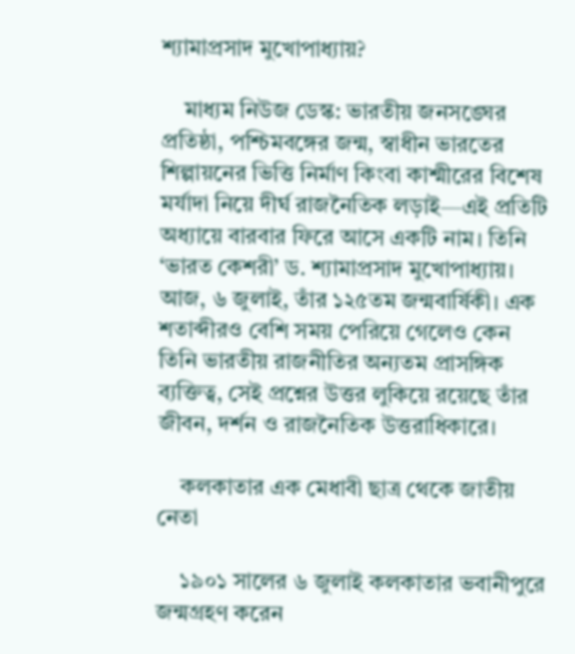শ্যামাপ্রসাদ মুখোপাধ্যায়?

    মাধ্যম নিউজ ডেস্ক: ভারতীয় জনসঙ্ঘের প্রতিষ্ঠা, পশ্চিমবঙ্গের জন্ম, স্বাধীন ভারতের শিল্পায়নের ভিত্তি নির্মাণ কিংবা কাশ্মীরের বিশেষ মর্যাদা নিয়ে দীর্ঘ রাজনৈতিক লড়াই—এই প্রতিটি অধ্যায়ে বারবার ফিরে আসে একটি নাম। তিনি ‘ভারত কেশরী’ ড. শ্যামাপ্রসাদ মুখোপাধ্যায়। আজ, ৬ জুলাই, তাঁর ১২৫তম জন্মবার্ষিকী। এক শতাব্দীরও বেশি সময় পেরিয়ে গেলেও কেন তিনি ভারতীয় রাজনীতির অন্যতম প্রাসঙ্গিক ব্যক্তিত্ব, সেই প্রশ্নের উত্তর লুকিয়ে রয়েছে তাঁর জীবন, দর্শন ও রাজনৈতিক উত্তরাধিকারে।

    কলকাতার এক মেধাবী ছাত্র থেকে জাতীয় নেতা

    ১৯০১ সালের ৬ জুলাই কলকাতার ভবানীপুরে জন্মগ্রহণ করেন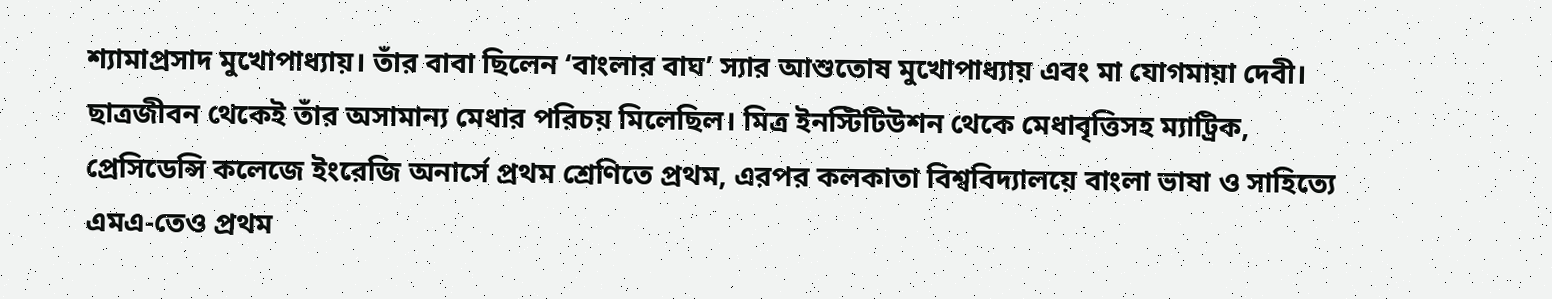শ্যামাপ্রসাদ মুখোপাধ্যায়। তাঁর বাবা ছিলেন ‘বাংলার বাঘ’ স্যার আশুতোষ মুখোপাধ্যায় এবং মা যোগমায়া দেবী। ছাত্রজীবন থেকেই তাঁর অসামান্য মেধার পরিচয় মিলেছিল। মিত্র ইনস্টিটিউশন থেকে মেধাবৃত্তিসহ ম্যাট্রিক, প্রেসিডেন্সি কলেজে ইংরেজি অনার্সে প্রথম শ্রেণিতে প্রথম, এরপর কলকাতা বিশ্ববিদ্যালয়ে বাংলা ভাষা ও সাহিত্যে এমএ-তেও প্রথম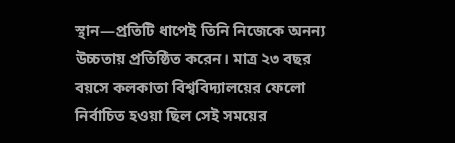স্থান—প্রতিটি ধাপেই তিনি নিজেকে অনন্য উচ্চতায় প্রতিষ্ঠিত করেন। মাত্র ২৩ বছর বয়সে কলকাতা বিশ্ববিদ্যালয়ের ফেলো নির্বাচিত হওয়া ছিল সেই সময়ের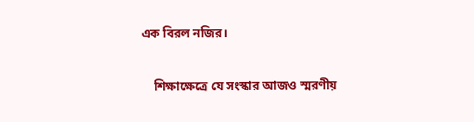এক বিরল নজির।

    শিক্ষাক্ষেত্রে যে সংস্কার আজও স্মরণীয়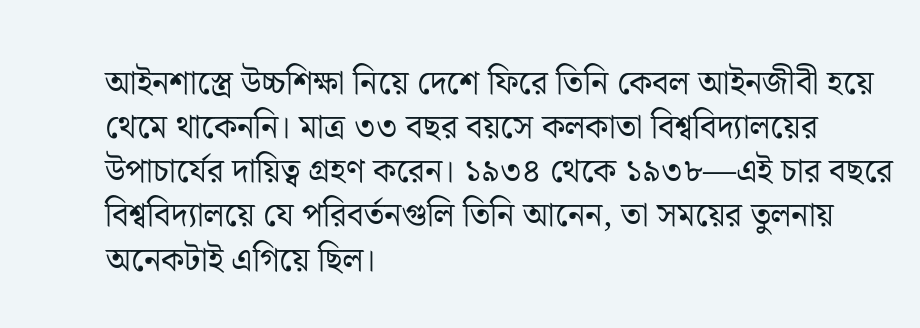আইনশাস্ত্রে উচ্চশিক্ষা নিয়ে দেশে ফিরে তিনি কেবল আইনজীবী হয়ে থেমে থাকেননি। মাত্র ৩৩ বছর বয়সে কলকাতা বিশ্ববিদ্যালয়ের উপাচার্যের দায়িত্ব গ্রহণ করেন। ১৯৩৪ থেকে ১৯৩৮—এই চার বছরে বিশ্ববিদ্যালয়ে যে পরিবর্তনগুলি তিনি আনেন, তা সময়ের তুলনায় অনেকটাই এগিয়ে ছিল।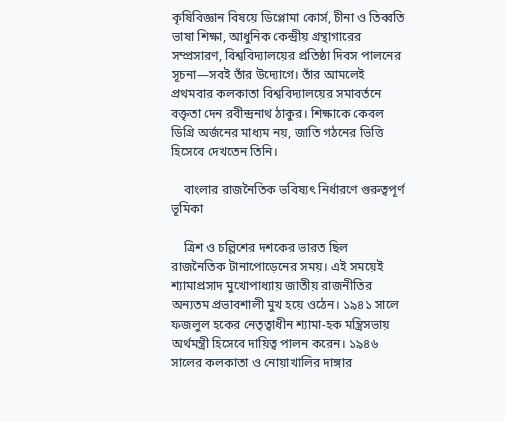কৃষিবিজ্ঞান বিষয়ে ডিপ্লোমা কোর্স, চীনা ও তিব্বতি ভাষা শিক্ষা, আধুনিক কেন্দ্রীয় গ্রন্থাগারের সম্প্রসারণ, বিশ্ববিদ্যালয়ের প্রতিষ্ঠা দিবস পালনের সূচনা—সবই তাঁর উদ্যোগে। তাঁর আমলেই প্রথমবার কলকাতা বিশ্ববিদ্যালয়ের সমাবর্তনে বক্তৃতা দেন রবীন্দ্রনাথ ঠাকুর। শিক্ষাকে কেবল ডিগ্রি অর্জনের মাধ্যম নয়, জাতি গঠনের ভিত্তি হিসেবে দেখতেন তিনি।

    বাংলার রাজনৈতিক ভবিষ্যৎ নির্ধারণে গুরুত্বপূর্ণ ভূমিকা

    ত্রিশ ও চল্লিশের দশকের ভারত ছিল রাজনৈতিক টানাপোড়েনের সময়। এই সময়েই শ্যামাপ্রসাদ মুখোপাধ্যায় জাতীয় রাজনীতির অন্যতম প্রভাবশালী মুখ হয়ে ওঠেন। ১৯৪১ সালে ফজলুল হকের নেতৃত্বাধীন শ্যামা-হক মন্ত্রিসভায় অর্থমন্ত্রী হিসেবে দায়িত্ব পালন করেন। ১৯৪৬ সালের কলকাতা ও নোয়াখালির দাঙ্গার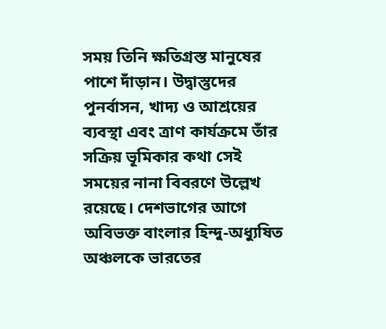সময় তিনি ক্ষতিগ্রস্ত মানুষের পাশে দাঁড়ান। উদ্বাস্তুদের পুনর্বাসন, খাদ্য ও আশ্রয়ের ব্যবস্থা এবং ত্রাণ কার্যক্রমে তাঁর সক্রিয় ভূমিকার কথা সেই সময়ের নানা বিবরণে উল্লেখ রয়েছে। দেশভাগের আগে অবিভক্ত বাংলার হিন্দু-অধ্যুষিত অঞ্চলকে ভারতের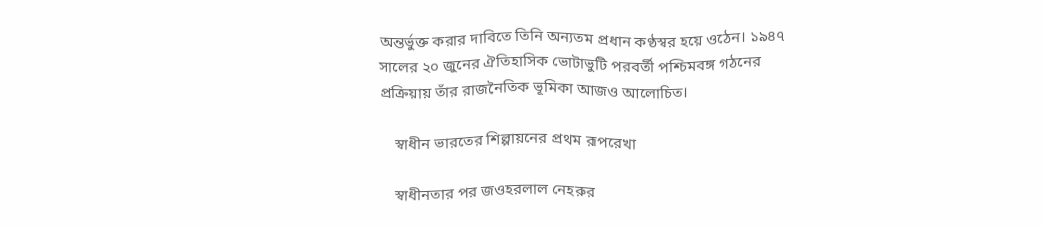অন্তর্ভুক্ত করার দাবিতে তিনি অন্যতম প্রধান কণ্ঠস্বর হয়ে ওঠেন। ১৯৪৭ সালের ২০ জুনের ঐতিহাসিক ভোটাভুটি পরবর্তী পশ্চিমবঙ্গ গঠনের প্রক্রিয়ায় তাঁর রাজনৈতিক ভূমিকা আজও আলোচিত।

    স্বাধীন ভারতের শিল্পায়নের প্রথম রূপরেখা

    স্বাধীনতার পর জওহরলাল নেহরুর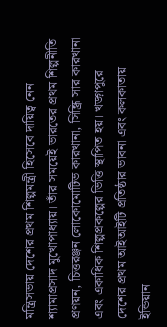মন্ত্রিসভায় দেশের প্রথম শিল্পমন্ত্রী হিসেবে দায়িত্ব নেন শ্যামাপ্রসাদ মুখোপাধ্যায়। তাঁর সময়েই ভারতের প্রথম শিল্পনীতি প্রণয়ন, চিত্তরঞ্জন লোকোমোটিভ কারখানা, সিন্ধ্রি সার কারখানা এবং একাধিক শিল্পপ্রকল্পের ভিত্তি স্থাপিত হয়। খড়্গপুরে দেশের প্রথম আইআইটি প্রতিষ্ঠার ভাবনা এবং কলকাতায় ইন্ডিয়ান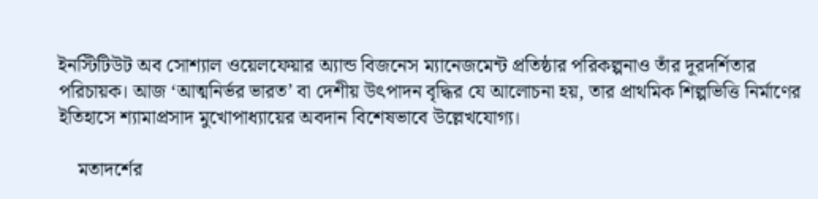ইনস্টিটিউট অব সোশ্যাল ওয়েলফেয়ার অ্যান্ড বিজনেস ম্যানেজমেন্ট প্রতিষ্ঠার পরিকল্পনাও তাঁর দূরদর্শিতার পরিচায়ক। আজ ‘আত্মনির্ভর ভারত’ বা দেশীয় উৎপাদন বৃদ্ধির যে আলোচনা হয়, তার প্রাথমিক শিল্পভিত্তি নির্মাণের ইতিহাসে শ্যামাপ্রসাদ মুখোপাধ্যায়ের অবদান বিশেষভাবে উল্লেখযোগ্য।

    মতাদর্শের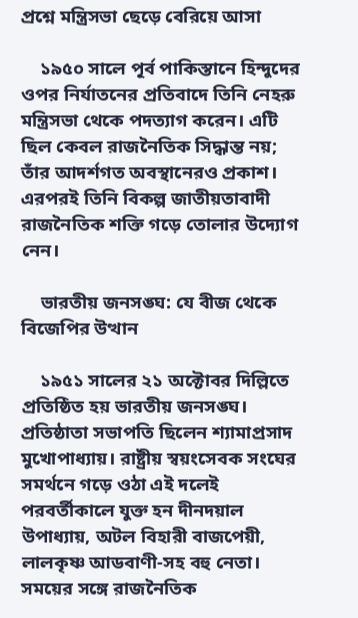প্রশ্নে মন্ত্রিসভা ছেড়ে বেরিয়ে আসা

    ১৯৫০ সালে পূর্ব পাকিস্তানে হিন্দুদের ওপর নির্যাতনের প্রতিবাদে তিনি নেহরু মন্ত্রিসভা থেকে পদত্যাগ করেন। এটি ছিল কেবল রাজনৈতিক সিদ্ধান্ত নয়; তাঁর আদর্শগত অবস্থানেরও প্রকাশ। এরপরই তিনি বিকল্প জাতীয়তাবাদী রাজনৈতিক শক্তি গড়ে তোলার উদ্যোগ নেন।

    ভারতীয় জনসঙ্ঘ: যে বীজ থেকে বিজেপির উত্থান

    ১৯৫১ সালের ২১ অক্টোবর দিল্লিতে প্রতিষ্ঠিত হয় ভারতীয় জনসঙ্ঘ। প্রতিষ্ঠাতা সভাপতি ছিলেন শ্যামাপ্রসাদ মুখোপাধ্যায়। রাষ্ট্রীয় স্বয়ংসেবক সংঘের সমর্থনে গড়ে ওঠা এই দলেই পরবর্তীকালে যুক্ত হন দীনদয়াল উপাধ্যায়, অটল বিহারী বাজপেয়ী, লালকৃষ্ণ আডবাণী-সহ বহু নেতা। সময়ের সঙ্গে রাজনৈতিক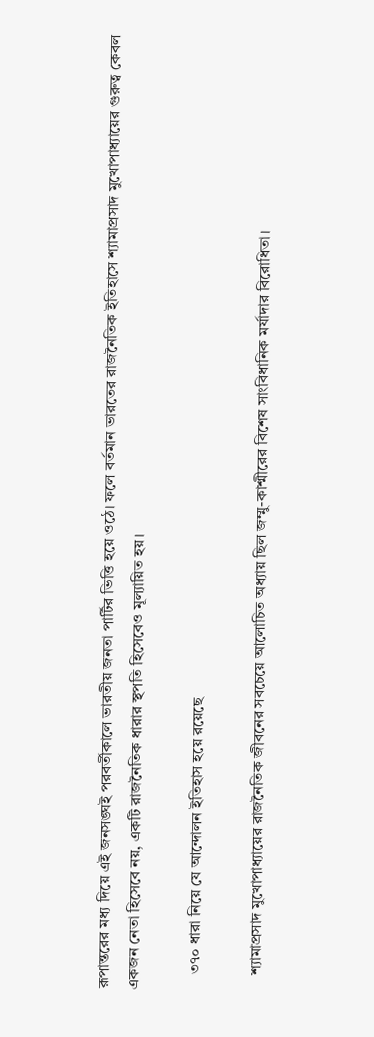রূপান্তরের মধ্য দিয়ে এই জনসঙ্ঘই পরবর্তীকালে ভারতীয় জনতা পার্টির ভিত্তি হয়ে ওঠে। ফলে বর্তমান ভারতের রাজনৈতিক ইতিহাসে শ্যামাপ্রসাদ মুখোপাধ্যায়ের গুরুত্ব কেবল একজন নেতা হিসেবে নয়, একটি রাজনৈতিক ধারার স্থপতি হিসেবেও মূল্যায়িত হয়।

    ৩৭০ ধারা নিয়ে যে আন্দোলন ইতিহাস হয়ে রয়েছে

    শ্যামাপ্রসাদ মুখোপাধ্যায়ের রাজনৈতিক জীবনের সবচেয়ে আলোচিত অধ্যায় ছিল জম্মু-কাশ্মীরের বিশেষ সাংবিধানিক মর্যাদার বিরোধিতা।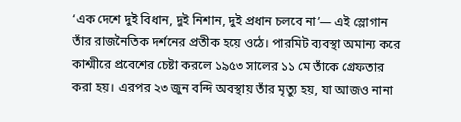‘এক দেশে দুই বিধান, দুই নিশান, দুই প্রধান চলবে না’— এই স্লোগান তাঁর রাজনৈতিক দর্শনের প্রতীক হয়ে ওঠে। পারমিট ব্যবস্থা অমান্য করে কাশ্মীরে প্রবেশের চেষ্টা করলে ১৯৫৩ সালের ১১ মে তাঁকে গ্রেফতার করা হয়। এরপর ২৩ জুন বন্দি অবস্থায় তাঁর মৃত্যু হয়, যা আজও নানা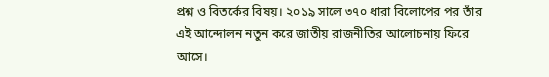প্রশ্ন ও বিতর্কের বিষয়। ২০১৯ সালে ৩৭০ ধারা বিলোপের পর তাঁর এই আন্দোলন নতুন করে জাতীয় রাজনীতির আলোচনায় ফিরে আসে।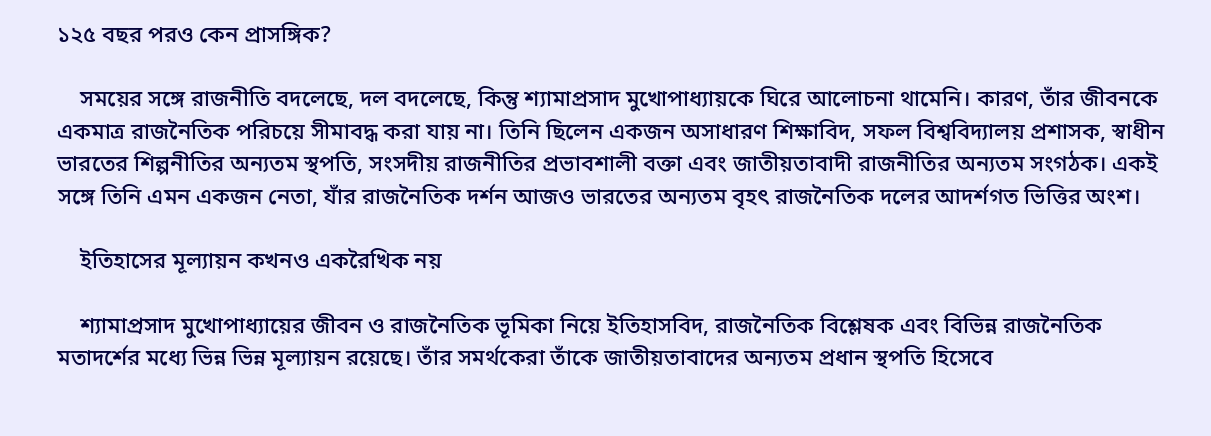১২৫ বছর পরও কেন প্রাসঙ্গিক?

    সময়ের সঙ্গে রাজনীতি বদলেছে, দল বদলেছে, কিন্তু শ্যামাপ্রসাদ মুখোপাধ্যায়কে ঘিরে আলোচনা থামেনি। কারণ, তাঁর জীবনকে একমাত্র রাজনৈতিক পরিচয়ে সীমাবদ্ধ করা যায় না। তিনি ছিলেন একজন অসাধারণ শিক্ষাবিদ, সফল বিশ্ববিদ্যালয় প্রশাসক, স্বাধীন ভারতের শিল্পনীতির অন্যতম স্থপতি, সংসদীয় রাজনীতির প্রভাবশালী বক্তা এবং জাতীয়তাবাদী রাজনীতির অন্যতম সংগঠক। একই সঙ্গে তিনি এমন একজন নেতা, যাঁর রাজনৈতিক দর্শন আজও ভারতের অন্যতম বৃহৎ রাজনৈতিক দলের আদর্শগত ভিত্তির অংশ।

    ইতিহাসের মূল্যায়ন কখনও একরৈখিক নয়

    শ্যামাপ্রসাদ মুখোপাধ্যায়ের জীবন ও রাজনৈতিক ভূমিকা নিয়ে ইতিহাসবিদ, রাজনৈতিক বিশ্লেষক এবং বিভিন্ন রাজনৈতিক মতাদর্শের মধ্যে ভিন্ন ভিন্ন মূল্যায়ন রয়েছে। তাঁর সমর্থকেরা তাঁকে জাতীয়তাবাদের অন্যতম প্রধান স্থপতি হিসেবে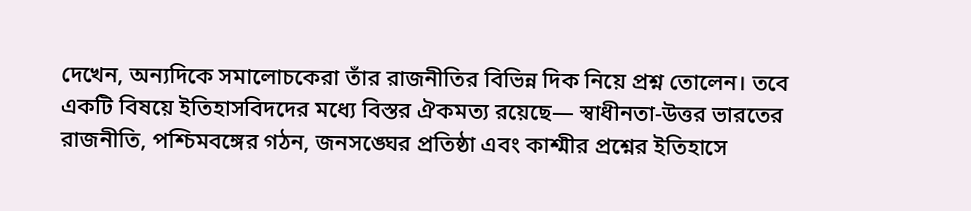দেখেন, অন্যদিকে সমালোচকেরা তাঁর রাজনীতির বিভিন্ন দিক নিয়ে প্রশ্ন তোলেন। তবে একটি বিষয়ে ইতিহাসবিদদের মধ্যে বিস্তর ঐকমত্য রয়েছে— স্বাধীনতা-উত্তর ভারতের রাজনীতি, পশ্চিমবঙ্গের গঠন, জনসঙ্ঘের প্রতিষ্ঠা এবং কাশ্মীর প্রশ্নের ইতিহাসে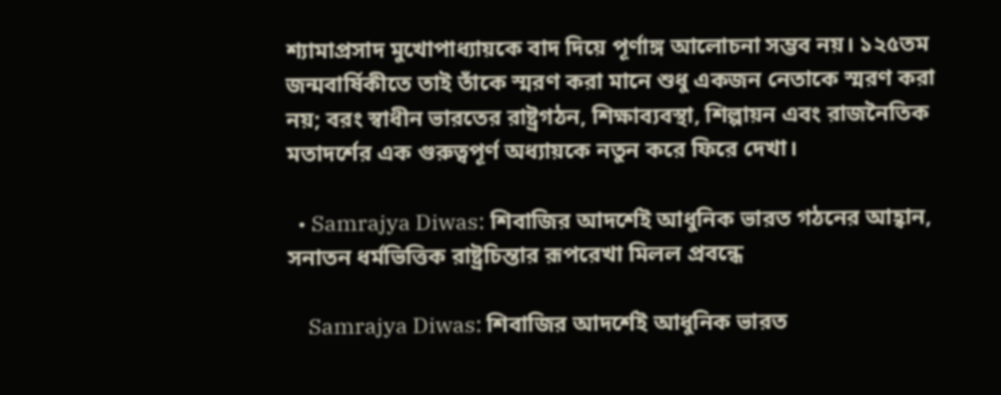শ্যামাপ্রসাদ মুখোপাধ্যায়কে বাদ দিয়ে পূর্ণাঙ্গ আলোচনা সম্ভব নয়। ১২৫তম জন্মবার্ষিকীতে তাই তাঁকে স্মরণ করা মানে শুধু একজন নেতাকে স্মরণ করা নয়; বরং স্বাধীন ভারতের রাষ্ট্রগঠন, শিক্ষাব্যবস্থা, শিল্পায়ন এবং রাজনৈতিক মতাদর্শের এক গুরুত্বপূর্ণ অধ্যায়কে নতুন করে ফিরে দেখা।

  • Samrajya Diwas: শিবাজির আদর্শেই আধুনিক ভারত গঠনের আহ্বান, সনাতন ধর্মভিত্তিক রাষ্ট্রচিন্তার রূপরেখা মিলল প্রবন্ধে

    Samrajya Diwas: শিবাজির আদর্শেই আধুনিক ভারত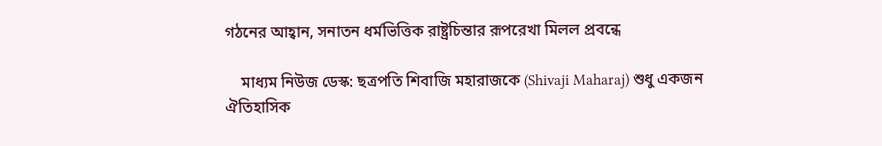গঠনের আহ্বান, সনাতন ধর্মভিত্তিক রাষ্ট্রচিন্তার রূপরেখা মিলল প্রবন্ধে

    মাধ্যম নিউজ ডেস্ক: ছত্রপতি শিবাজি মহারাজকে (Shivaji Maharaj) শুধু একজন ঐতিহাসিক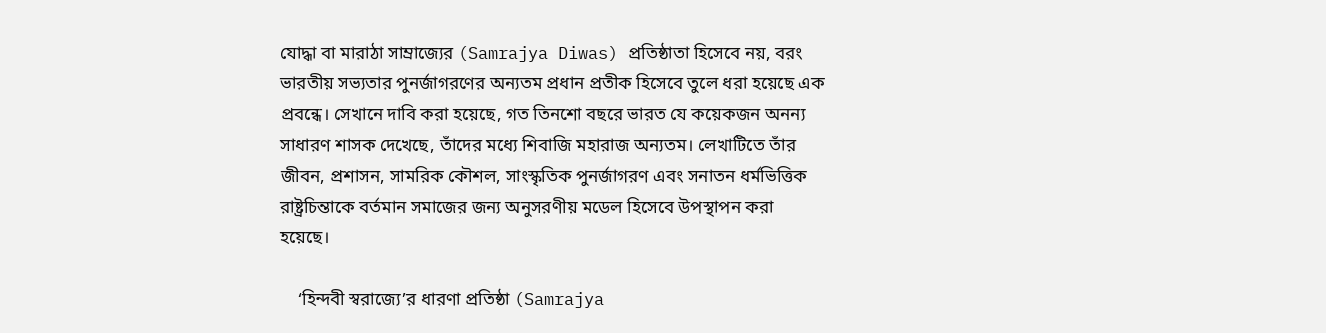যোদ্ধা বা মারাঠা সাম্রাজ্যের (Samrajya Diwas) প্রতিষ্ঠাতা হিসেবে নয়, বরং ভারতীয় সভ্যতার পুনর্জাগরণের অন্যতম প্রধান প্রতীক হিসেবে তুলে ধরা হয়েছে এক প্রবন্ধে। সেখানে দাবি করা হয়েছে, গত তিনশো বছরে ভারত যে কয়েকজন অনন্য সাধারণ শাসক দেখেছে, তাঁদের মধ্যে শিবাজি মহারাজ অন্যতম। লেখাটিতে তাঁর জীবন, প্রশাসন, সামরিক কৌশল, সাংস্কৃতিক পুনর্জাগরণ এবং সনাতন ধর্মভিত্তিক রাষ্ট্রচিন্তাকে বর্তমান সমাজের জন্য অনুসরণীয় মডেল হিসেবে উপস্থাপন করা হয়েছে।

    ‘হিন্দবী স্বরাজ্যে’র ধারণা প্রতিষ্ঠা (Samrajya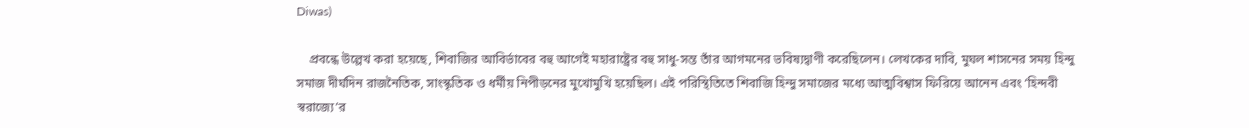Diwas)

    প্রবন্ধে উল্লেখ করা হয়েছে, শিবাজির আবির্ভাবের বহু আগেই মহারাষ্ট্রের বহু সাধু-সন্ত তাঁর আগমনের ভবিষ্যদ্বাণী করেছিলেন। লেখকের দাবি, মুঘল শাসনের সময় হিন্দু সমাজ দীর্ঘদিন রাজনৈতিক, সাংস্কৃতিক ও ধর্মীয় নিপীড়নের মুখোমুখি হয়েছিল। এই পরিস্থিতিতে শিবাজি হিন্দু সমাজের মধ্যে আত্মবিশ্বাস ফিরিয়ে আনেন এবং ‘হিন্দবী স্বরাজ্যে’র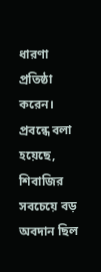ধারণা প্রতিষ্ঠা করেন। প্রবন্ধে বলা হয়েছে, শিবাজির সবচেয়ে বড় অবদান ছিল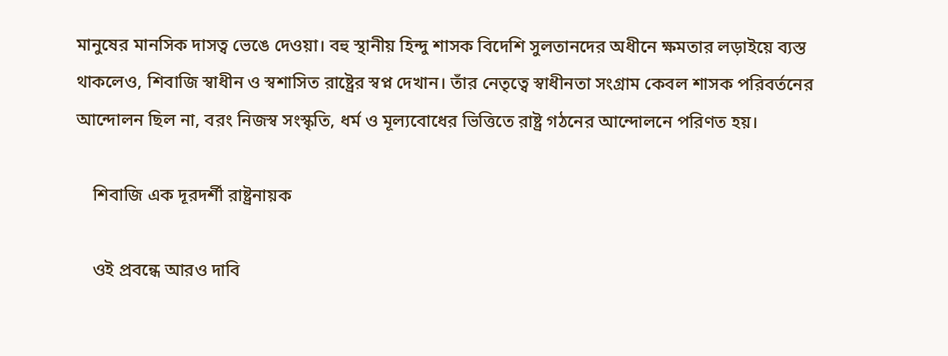মানুষের মানসিক দাসত্ব ভেঙে দেওয়া। বহু স্থানীয় হিন্দু শাসক বিদেশি সুলতানদের অধীনে ক্ষমতার লড়াইয়ে ব্যস্ত থাকলেও, শিবাজি স্বাধীন ও স্বশাসিত রাষ্ট্রের স্বপ্ন দেখান। তাঁর নেতৃত্বে স্বাধীনতা সংগ্রাম কেবল শাসক পরিবর্তনের আন্দোলন ছিল না, বরং নিজস্ব সংস্কৃতি, ধর্ম ও মূল্যবোধের ভিত্তিতে রাষ্ট্র গঠনের আন্দোলনে পরিণত হয়।

    শিবাজি এক দূরদর্শী রাষ্ট্রনায়ক

    ওই প্রবন্ধে আরও দাবি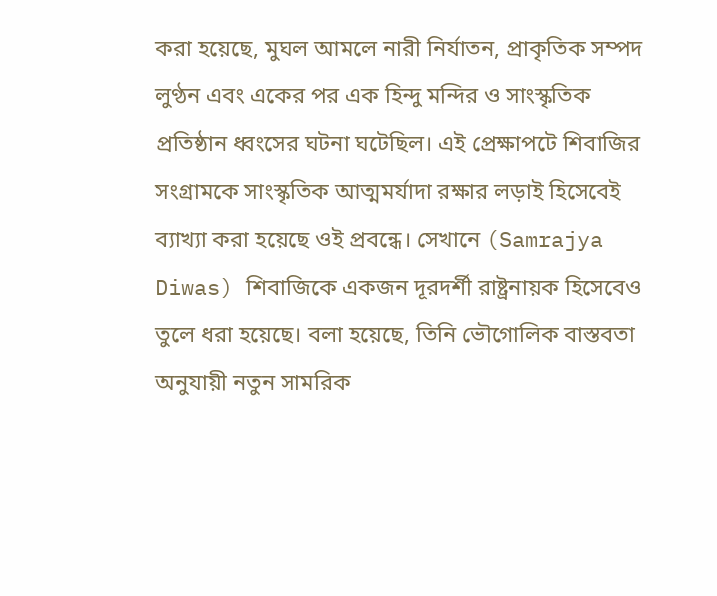করা হয়েছে, মুঘল আমলে নারী নির্যাতন, প্রাকৃতিক সম্পদ লুণ্ঠন এবং একের পর এক হিন্দু মন্দির ও সাংস্কৃতিক প্রতিষ্ঠান ধ্বংসের ঘটনা ঘটেছিল। এই প্রেক্ষাপটে শিবাজির সংগ্রামকে সাংস্কৃতিক আত্মমর্যাদা রক্ষার লড়াই হিসেবেই ব্যাখ্যা করা হয়েছে ওই প্রবন্ধে। সেখানে (Samrajya Diwas) শিবাজিকে একজন দূরদর্শী রাষ্ট্রনায়ক হিসেবেও তুলে ধরা হয়েছে। বলা হয়েছে, তিনি ভৌগোলিক বাস্তবতা অনুযায়ী নতুন সামরিক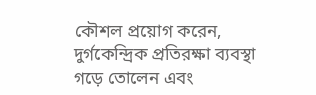কৌশল প্রয়োগ করেন, দুর্গকেন্দ্রিক প্রতিরক্ষা ব্যবস্থা গড়ে তোলেন এবং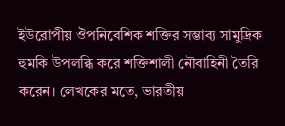ইউরোপীয় ঔপনিবেশিক শক্তির সম্ভাব্য সামুদ্রিক হুমকি উপলব্ধি করে শক্তিশালী নৌবাহিনী তৈরি করেন। লেখকের মতে, ভারতীয়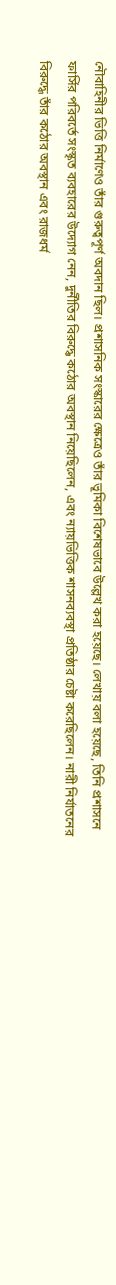নৌবাহিনীর ভিত্তি নির্মাণেও তাঁর গুরুত্বপূর্ণ অবদান ছিল। প্রশাসনিক সংস্কারের ক্ষেত্রেও তাঁর ভূমিকা বিশেষভাবে উল্লেখ করা হয়েছে। লেখায় বলা হয়েছে, তিনি প্রশাসনে ফার্সির পরিবর্তে সংস্কৃত ব্যবহারের উদ্যোগ নেন, দুর্নীতির বিরুদ্ধে কঠোর অবস্থান নিয়েছিলেন, এবং ন্যায়ভিত্তিক শাসনব্যবস্থা প্রতিষ্ঠার চেষ্টা করেছিলেন। নারী নির্যাতনের বিরুদ্ধে তাঁর কঠোর অবস্থান এবং রাজধর্ম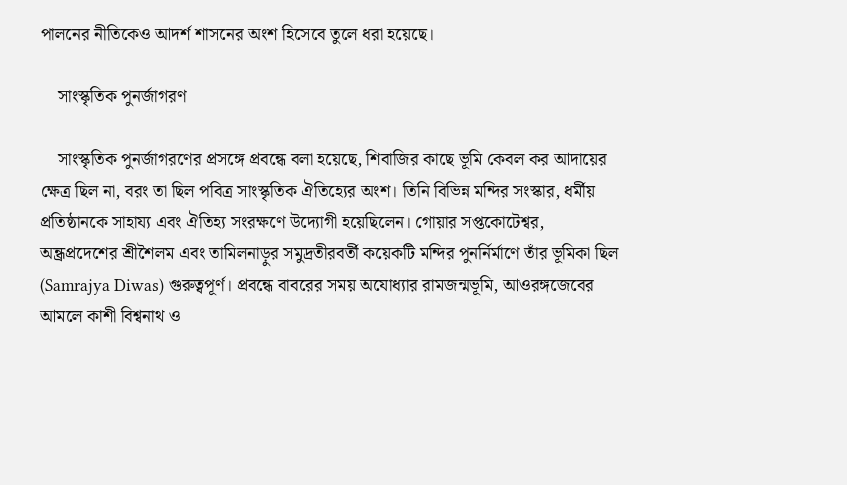পালনের নীতিকেও আদর্শ শাসনের অংশ হিসেবে তুলে ধরা হয়েছে।

    সাংস্কৃতিক পুনর্জাগরণ

    সাংস্কৃতিক পুনর্জাগরণের প্রসঙ্গে প্রবন্ধে বলা হয়েছে, শিবাজির কাছে ভূমি কেবল কর আদায়ের ক্ষেত্র ছিল না, বরং তা ছিল পবিত্র সাংস্কৃতিক ঐতিহ্যের অংশ। তিনি বিভিন্ন মন্দির সংস্কার, ধর্মীয় প্রতিষ্ঠানকে সাহায্য এবং ঐতিহ্য সংরক্ষণে উদ্যোগী হয়েছিলেন। গোয়ার সপ্তকোটেশ্বর, অন্ধ্রপ্রদেশের শ্রীশৈলম এবং তামিলনাড়ুর সমুদ্রতীরবর্তী কয়েকটি মন্দির পুনর্নির্মাণে তাঁর ভূমিকা ছিল (Samrajya Diwas) গুরুত্বপূর্ণ। প্রবন্ধে বাবরের সময় অযোধ্যার রামজন্মভূমি, আওরঙ্গজেবের আমলে কাশী বিশ্বনাথ ও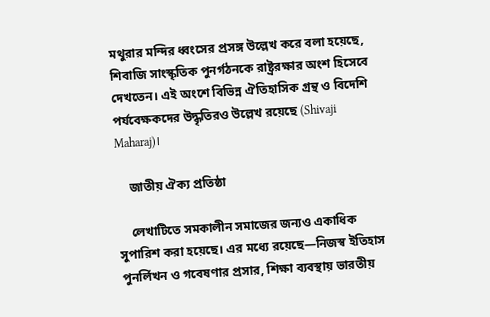মথুরার মন্দির ধ্বংসের প্রসঙ্গ উল্লেখ করে বলা হয়েছে, শিবাজি সাংস্কৃতিক পুনর্গঠনকে রাষ্ট্ররক্ষার অংশ হিসেবে দেখতেন। এই অংশে বিভিন্ন ঐতিহাসিক গ্রন্থ ও বিদেশি পর্যবেক্ষকদের উদ্ধৃতিরও উল্লেখ রয়েছে (Shivaji Maharaj)।

    জাতীয় ঐক্য প্রতিষ্ঠা

    লেখাটিতে সমকালীন সমাজের জন্যও একাধিক সুপারিশ করা হয়েছে। এর মধ্যে রয়েছে—নিজস্ব ইতিহাস পুনর্লিখন ও গবেষণার প্রসার, শিক্ষা ব্যবস্থায় ভারতীয়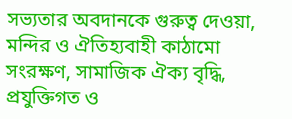সভ্যতার অবদানকে গুরুত্ব দেওয়া, মন্দির ও ঐতিহ্যবাহী কাঠামো সংরক্ষণ, সামাজিক ঐক্য বৃদ্ধি, প্রযুক্তিগত ও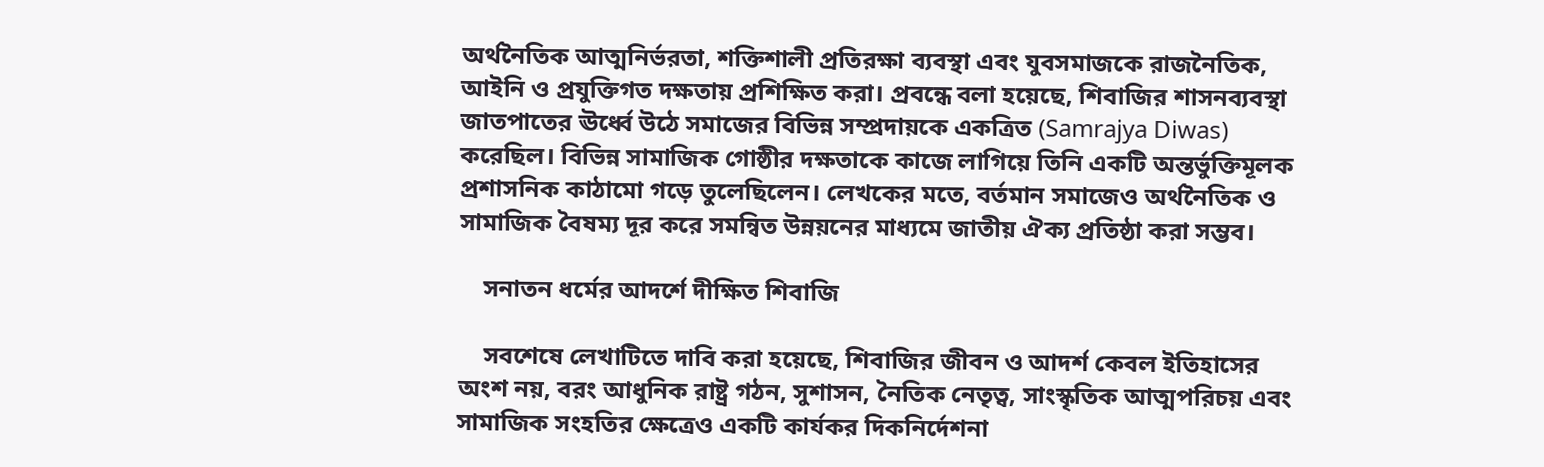অর্থনৈতিক আত্মনির্ভরতা, শক্তিশালী প্রতিরক্ষা ব্যবস্থা এবং যুবসমাজকে রাজনৈতিক, আইনি ও প্রযুক্তিগত দক্ষতায় প্রশিক্ষিত করা। প্রবন্ধে বলা হয়েছে, শিবাজির শাসনব্যবস্থা জাতপাতের ঊর্ধ্বে উঠে সমাজের বিভিন্ন সম্প্রদায়কে একত্রিত (Samrajya Diwas) করেছিল। বিভিন্ন সামাজিক গোষ্ঠীর দক্ষতাকে কাজে লাগিয়ে তিনি একটি অন্তর্ভুক্তিমূলক প্রশাসনিক কাঠামো গড়ে তুলেছিলেন। লেখকের মতে, বর্তমান সমাজেও অর্থনৈতিক ও সামাজিক বৈষম্য দূর করে সমন্বিত উন্নয়নের মাধ্যমে জাতীয় ঐক্য প্রতিষ্ঠা করা সম্ভব।

    সনাতন ধর্মের আদর্শে দীক্ষিত শিবাজি

    সবশেষে লেখাটিতে দাবি করা হয়েছে, শিবাজির জীবন ও আদর্শ কেবল ইতিহাসের অংশ নয়, বরং আধুনিক রাষ্ট্র গঠন, সুশাসন, নৈতিক নেতৃত্ব, সাংস্কৃতিক আত্মপরিচয় এবং সামাজিক সংহতির ক্ষেত্রেও একটি কার্যকর দিকনির্দেশনা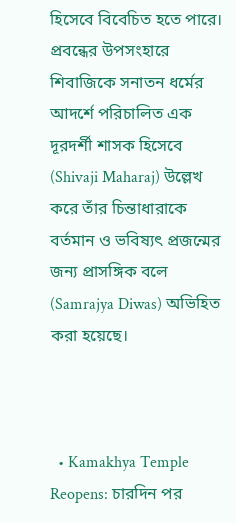হিসেবে বিবেচিত হতে পারে। প্রবন্ধের উপসংহারে শিবাজিকে সনাতন ধর্মের আদর্শে পরিচালিত এক দূরদর্শী শাসক হিসেবে (Shivaji Maharaj) উল্লেখ করে তাঁর চিন্তাধারাকে বর্তমান ও ভবিষ্যৎ প্রজন্মের জন্য প্রাসঙ্গিক বলে (Samrajya Diwas) অভিহিত করা হয়েছে।



  • Kamakhya Temple Reopens: চারদিন পর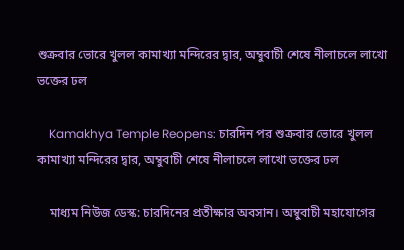শুক্রবার ভোরে খুলল কামাখ্যা মন্দিরের দ্বার, অম্বুবাচী শেষে নীলাচলে লাখো ভক্তের ঢল

    Kamakhya Temple Reopens: চারদিন পর শুক্রবার ভোরে খুলল কামাখ্যা মন্দিরের দ্বার, অম্বুবাচী শেষে নীলাচলে লাখো ভক্তের ঢল

    মাধ্যম নিউজ ডেস্ক: চারদিনের প্রতীক্ষার অবসান। অম্বুবাচী মহাযোগের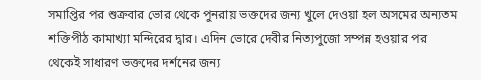সমাপ্তির পর শুক্রবার ভোর থেকে পুনরায় ভক্তদের জন্য খুলে দেওয়া হল অসমের অন্যতম শক্তিপীঠ কামাখ্যা মন্দিরের দ্বার। এদিন ভোরে দেবীর নিত্যপুজো সম্পন্ন হওয়ার পর থেকেই সাধারণ ভক্তদের দর্শনের জন্য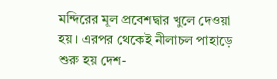মন্দিরের মূল প্রবেশদ্বার খুলে দেওয়া হয়। এরপর থেকেই নীলাচল পাহাড়ে শুরু হয় দেশ-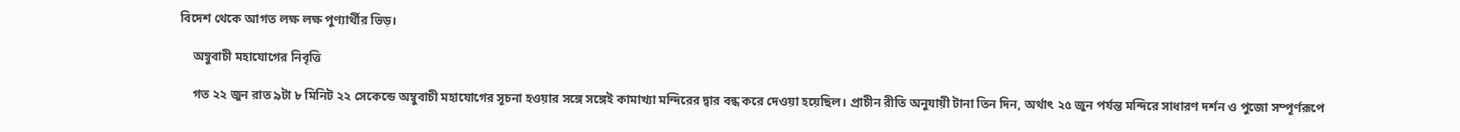বিদেশ থেকে আগত লক্ষ লক্ষ পুণ্যার্থীর ভিড়।

    অম্বুবাচী মহাযোগের নিবৃত্তি

    গত ২২ জুন রাত ৯টা ৮ মিনিট ২২ সেকেন্ডে অম্বুবাচী মহাযোগের সূচনা হওয়ার সঙ্গে সঙ্গেই কামাখ্যা মন্দিরের দ্বার বন্ধ করে দেওয়া হয়েছিল। প্রাচীন রীতি অনুযায়ী টানা তিন দিন, অর্থাৎ ২৫ জুন পর্যন্ত মন্দিরে সাধারণ দর্শন ও পুজো সম্পূর্ণরূপে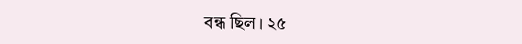বন্ধ ছিল। ২৫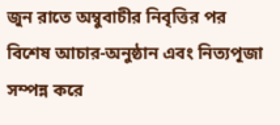জুন রাতে অম্বুবাচীর নিবৃত্তির পর বিশেষ আচার-অনুষ্ঠান এবং নিত্যপূজা সম্পন্ন করে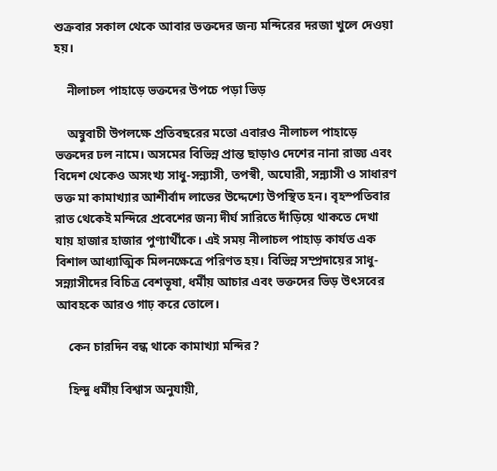শুক্রবার সকাল থেকে আবার ভক্তদের জন্য মন্দিরের দরজা খুলে দেওয়া হয়।

    নীলাচল পাহাড়ে ভক্তদের উপচে পড়া ভিড়

    অম্বুবাচী উপলক্ষে প্রতিবছরের মতো এবারও নীলাচল পাহাড়ে ভক্তদের ঢল নামে। অসমের বিভিন্ন প্রান্ত ছাড়াও দেশের নানা রাজ্য এবং বিদেশ থেকেও অসংখ্য সাধু-সন্ন্যাসী, তপস্বী, অঘোরী, সন্ন্যাসী ও সাধারণ ভক্ত মা কামাখ্যার আশীর্বাদ লাভের উদ্দেশ্যে উপস্থিত হন। বৃহস্পতিবার রাত থেকেই মন্দিরে প্রবেশের জন্য দীর্ঘ সারিতে দাঁড়িয়ে থাকতে দেখা যায় হাজার হাজার পুণ্যার্থীকে। এই সময় নীলাচল পাহাড় কার্যত এক বিশাল আধ্যাত্মিক মিলনক্ষেত্রে পরিণত হয়। বিভিন্ন সম্প্রদায়ের সাধু-সন্ন্যাসীদের বিচিত্র বেশভূষা, ধর্মীয় আচার এবং ভক্তদের ভিড় উৎসবের আবহকে আরও গাঢ় করে তোলে।

    কেন চারদিন বন্ধ থাকে কামাখ্যা মন্দির?

    হিন্দু ধর্মীয় বিশ্বাস অনুযায়ী,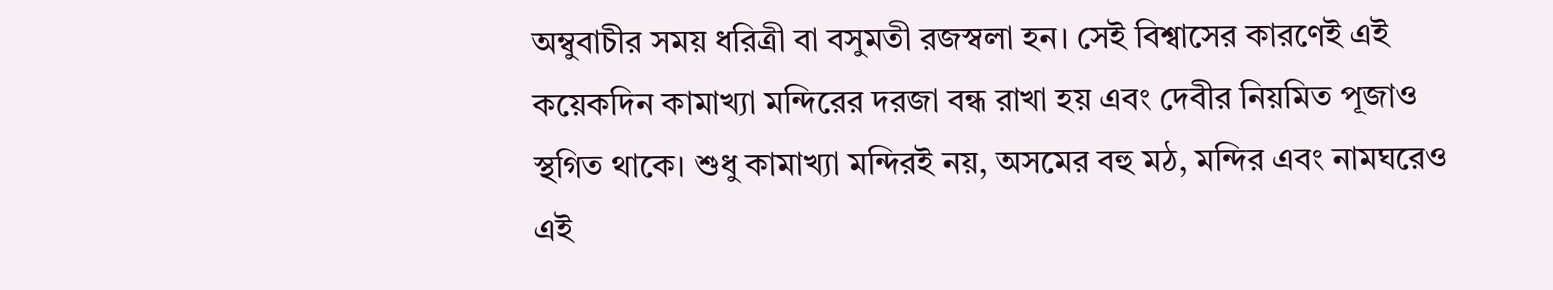অম্বুবাচীর সময় ধরিত্রী বা বসুমতী রজস্বলা হন। সেই বিশ্বাসের কারণেই এই কয়েকদিন কামাখ্যা মন্দিরের দরজা বন্ধ রাখা হয় এবং দেবীর নিয়মিত পূজাও স্থগিত থাকে। শুধু কামাখ্যা মন্দিরই নয়, অসমের বহু মঠ, মন্দির এবং নামঘরেও এই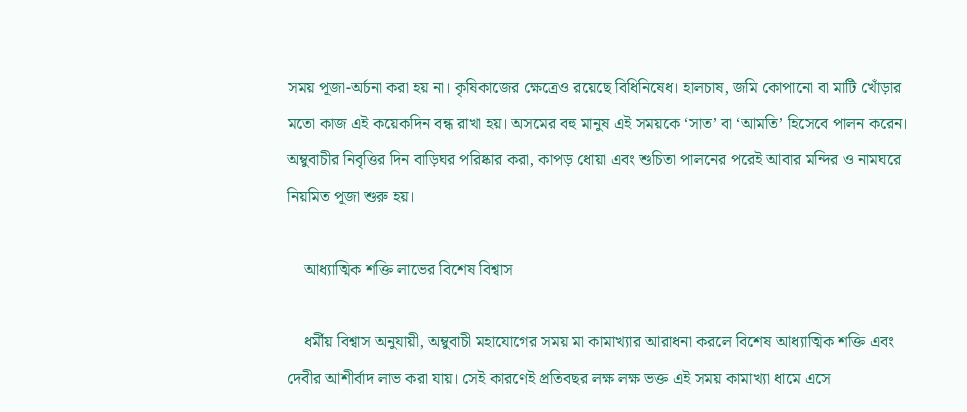সময় পূজা-অর্চনা করা হয় না। কৃষিকাজের ক্ষেত্রেও রয়েছে বিধিনিষেধ। হালচাষ, জমি কোপানো বা মাটি খোঁড়ার মতো কাজ এই কয়েকদিন বন্ধ রাখা হয়। অসমের বহু মানুষ এই সময়কে ‘সাত’ বা ‘আমতি’ হিসেবে পালন করেন। অম্বুবাচীর নিবৃত্তির দিন বাড়িঘর পরিষ্কার করা, কাপড় ধোয়া এবং শুচিতা পালনের পরেই আবার মন্দির ও নামঘরে নিয়মিত পূজা শুরু হয়।

    আধ্যাত্মিক শক্তি লাভের বিশেষ বিশ্বাস

    ধর্মীয় বিশ্বাস অনুযায়ী, অম্বুবাচী মহাযোগের সময় মা কামাখ্যার আরাধনা করলে বিশেষ আধ্যাত্মিক শক্তি এবং দেবীর আশীর্বাদ লাভ করা যায়। সেই কারণেই প্রতিবছর লক্ষ লক্ষ ভক্ত এই সময় কামাখ্যা ধামে এসে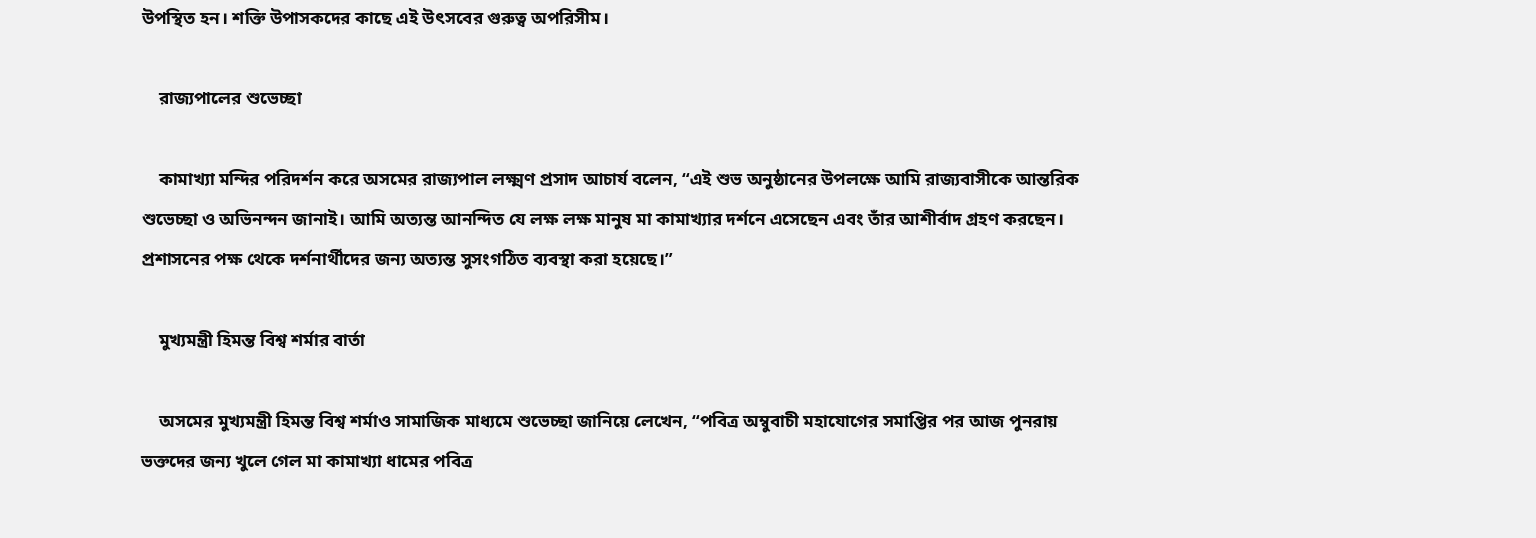উপস্থিত হন। শক্তি উপাসকদের কাছে এই উৎসবের গুরুত্ব অপরিসীম।

    রাজ্যপালের শুভেচ্ছা

    কামাখ্যা মন্দির পরিদর্শন করে অসমের রাজ্যপাল লক্ষ্মণ প্রসাদ আচার্য বলেন, “এই শুভ অনুষ্ঠানের উপলক্ষে আমি রাজ্যবাসীকে আন্তরিক শুভেচ্ছা ও অভিনন্দন জানাই। আমি অত্যন্ত আনন্দিত যে লক্ষ লক্ষ মানুষ মা কামাখ্যার দর্শনে এসেছেন এবং তাঁর আশীর্বাদ গ্রহণ করছেন। প্রশাসনের পক্ষ থেকে দর্শনার্থীদের জন্য অত্যন্ত সুসংগঠিত ব্যবস্থা করা হয়েছে।”

    মুখ্যমন্ত্রী হিমন্ত বিশ্ব শর্মার বার্তা

    অসমের মুখ্যমন্ত্রী হিমন্ত বিশ্ব শর্মাও সামাজিক মাধ্যমে শুভেচ্ছা জানিয়ে লেখেন, “পবিত্র অম্বুবাচী মহাযোগের সমাপ্তির পর আজ পুনরায় ভক্তদের জন্য খুলে গেল মা কামাখ্যা ধামের পবিত্র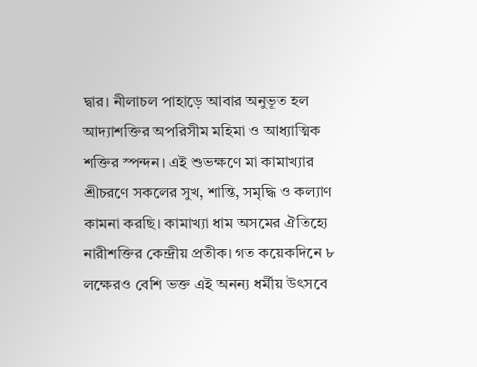দ্বার। নীলাচল পাহাড়ে আবার অনুভূত হল আদ্যাশক্তির অপরিসীম মহিমা ও আধ্যাত্মিক শক্তির স্পন্দন। এই শুভক্ষণে মা কামাখ্যার শ্রীচরণে সকলের সুখ, শান্তি, সমৃদ্ধি ও কল্যাণ কামনা করছি। কামাখ্যা ধাম অসমের ঐতিহ্যে নারীশক্তির কেন্দ্রীয় প্রতীক। গত কয়েকদিনে ৮ লক্ষেরও বেশি ভক্ত এই অনন্য ধর্মীয় উৎসবে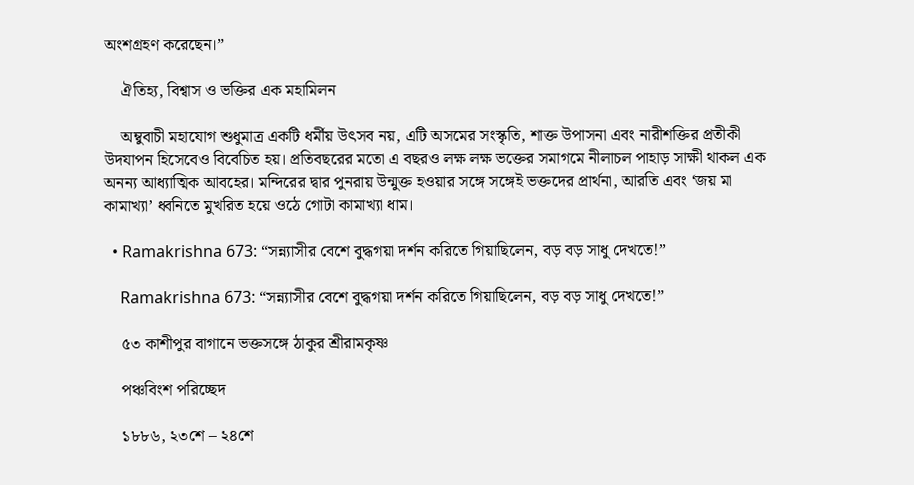অংশগ্রহণ করেছেন।”

    ঐতিহ্য, বিশ্বাস ও ভক্তির এক মহামিলন

    অম্বুবাচী মহাযোগ শুধুমাত্র একটি ধর্মীয় উৎসব নয়, এটি অসমের সংস্কৃতি, শাক্ত উপাসনা এবং নারীশক্তির প্রতীকী উদযাপন হিসেবেও বিবেচিত হয়। প্রতিবছরের মতো এ বছরও লক্ষ লক্ষ ভক্তের সমাগমে নীলাচল পাহাড় সাক্ষী থাকল এক অনন্য আধ্যাত্মিক আবহের। মন্দিরের দ্বার পুনরায় উন্মুক্ত হওয়ার সঙ্গে সঙ্গেই ভক্তদের প্রার্থনা, আরতি এবং ‘জয় মা কামাখ্যা’ ধ্বনিতে মুখরিত হয়ে ওঠে গোটা কামাখ্যা ধাম।

  • Ramakrishna 673: “সন্ন্যাসীর বেশে বুদ্ধগয়া দর্শন করিতে গিয়াছিলেন, বড় বড় সাধু দেখতে!”

    Ramakrishna 673: “সন্ন্যাসীর বেশে বুদ্ধগয়া দর্শন করিতে গিয়াছিলেন, বড় বড় সাধু দেখতে!”

    ৫৩ কাশীপুর বাগানে ভক্তসঙ্গে ঠাকুর শ্রীরামকৃষ্ণ

    পঞ্চবিংশ পরিচ্ছেদ

    ১৮৮৬, ২৩শে – ২৪শে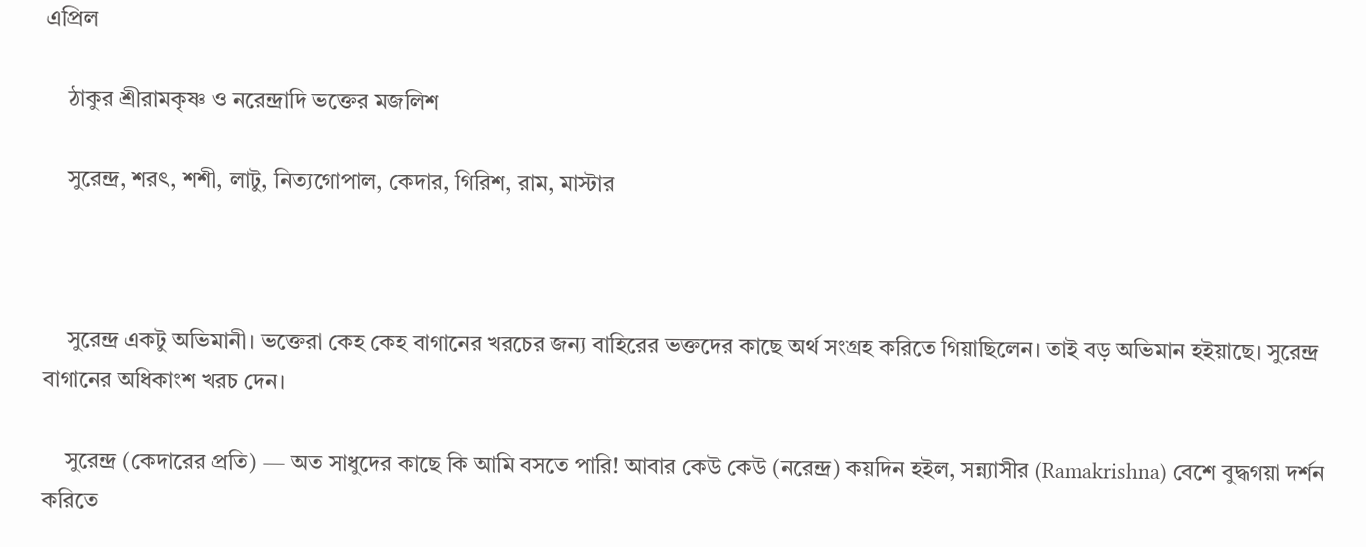এপ্রিল

    ঠাকুর শ্রীরামকৃষ্ণ ও নরেন্দ্রাদি ভক্তের মজলিশ

    সুরেন্দ্র, শরৎ, শশী, লাটু, নিত্যগোপাল, কেদার, গিরিশ, রাম, মাস্টার



    সুরেন্দ্র একটু অভিমানী। ভক্তেরা কেহ কেহ বাগানের খরচের জন্য বাহিরের ভক্তদের কাছে অর্থ সংগ্রহ করিতে গিয়াছিলেন। তাই বড় অভিমান হইয়াছে। সুরেন্দ্র বাগানের অধিকাংশ খরচ দেন।

    সুরেন্দ্র (কেদারের প্রতি) — অত সাধুদের কাছে কি আমি বসতে পারি! আবার কেউ কেউ (নরেন্দ্র) কয়দিন হইল, সন্ন্যাসীর (Ramakrishna) বেশে বুদ্ধগয়া দর্শন করিতে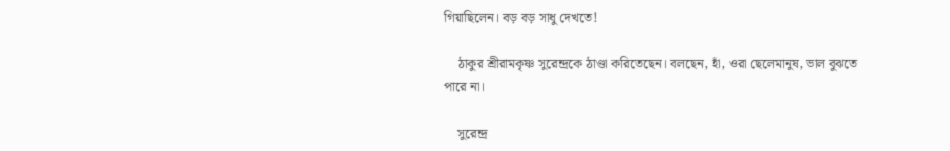গিয়াছিলেন। বড় বড় সাধু দেখতে!

    ঠাকুর শ্রীরামকৃষ্ণ সুরেন্দ্রকে ঠাণ্ডা করিতেছেন। বলছেন, হাঁ, ওরা ছেলেমানুষ, ভাল বুঝতে পারে না।

    সুরেন্দ্র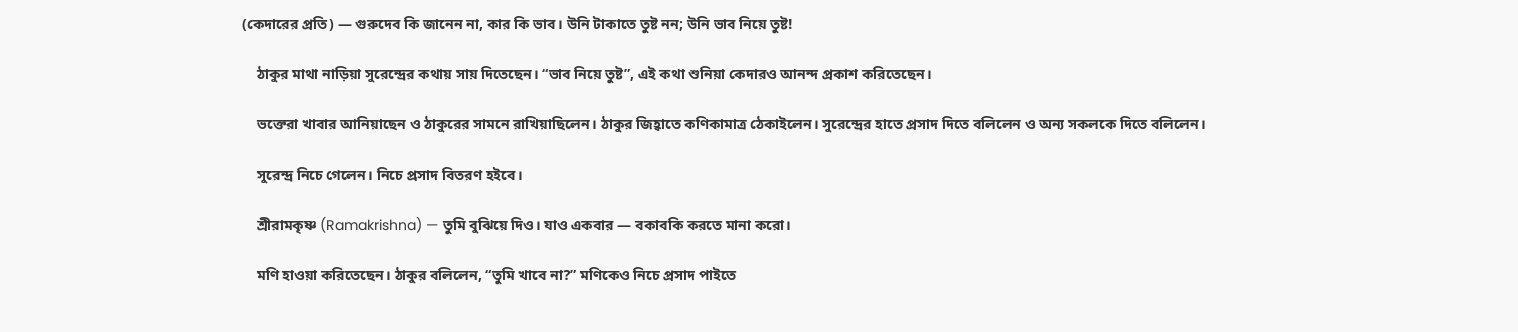(কেদারের প্রতি) — গুরুদেব কি জানেন না, কার কি ভাব। উনি টাকাতে তুষ্ট নন; উনি ভাব নিয়ে তুষ্ট!

    ঠাকুর মাথা নাড়িয়া সুরেন্দ্রের কথায় সায় দিতেছেন। “ভাব নিয়ে তুষ্ট”, এই কথা শুনিয়া কেদারও আনন্দ প্রকাশ করিতেছেন।

    ভক্তেরা খাবার আনিয়াছেন ও ঠাকুরের সামনে রাখিয়াছিলেন। ঠাকুর জিহ্বাতে কণিকামাত্র ঠেকাইলেন। সুরেন্দ্রের হাতে প্রসাদ দিতে বলিলেন ও অন্য সকলকে দিতে বলিলেন।

    সুরেন্দ্র নিচে গেলেন। নিচে প্রসাদ বিতরণ হইবে।

    শ্রীরামকৃষ্ণ (Ramakrishna) — তুমি বুঝিয়ে দিও। যাও একবার — বকাবকি করতে মানা করো।

    মণি হাওয়া করিতেছেন। ঠাকুর বলিলেন, “তুমি খাবে না?” মণিকেও নিচে প্রসাদ পাইতে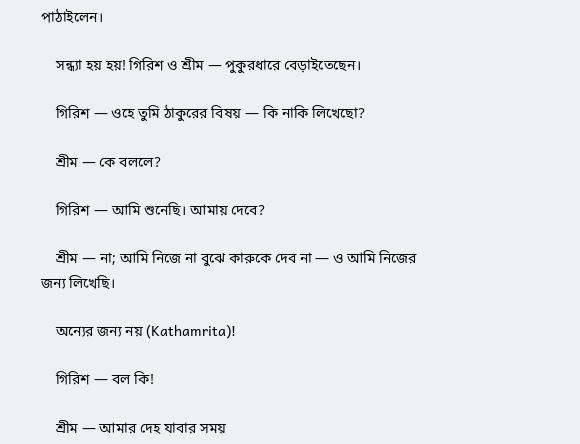পাঠাইলেন।

    সন্ধ্যা হয় হয়! গিরিশ ও শ্রীম — পুকুরধারে বেড়াইতেছেন।

    গিরিশ — ওহে তুমি ঠাকুরের বিষয় — কি নাকি লিখেছো?

    শ্রীম — কে বললে?

    গিরিশ — আমি শুনেছি। আমায় দেবে?

    শ্রীম — না; আমি নিজে না বুঝে কারুকে দেব না — ও আমি নিজের জন্য লিখেছি।

    অন্যের জন্য নয় (Kathamrita)!

    গিরিশ — বল কি!

    শ্রীম — আমার দেহ যাবার সময়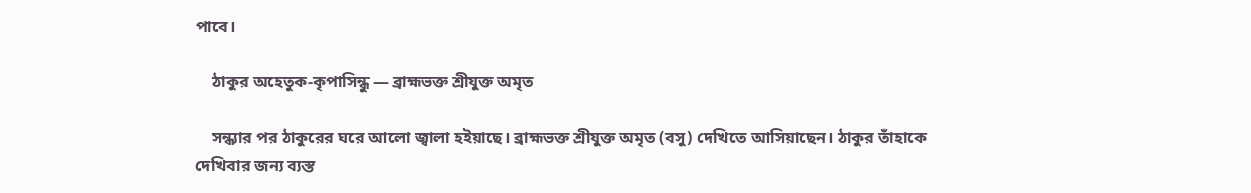পাবে।

    ঠাকুর অহেতুক-কৃপাসিন্ধু — ব্রাহ্মভক্ত শ্রীযুক্ত অমৃত

    সন্ধ্যার পর ঠাকুরের ঘরে আলো জ্বালা হইয়াছে। ব্রাহ্মভক্ত শ্রীযুক্ত অমৃত (বসু) দেখিতে আসিয়াছেন। ঠাকুর তাঁহাকে দেখিবার জন্য ব্যস্ত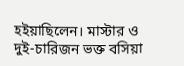হইয়াছিলেন। মাস্টার ও দুই-চারিজন ভক্ত বসিয়া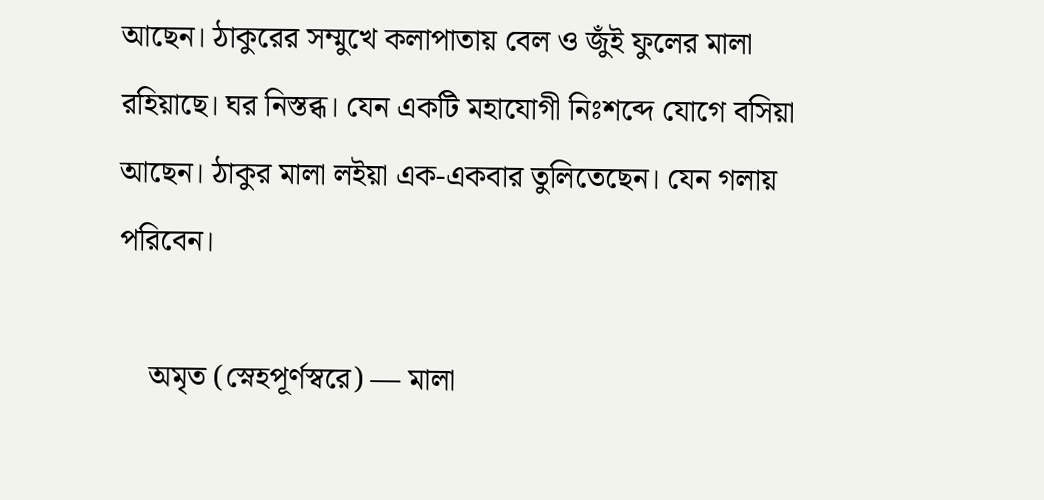আছেন। ঠাকুরের সম্মুখে কলাপাতায় বেল ও জুঁই ফুলের মালা রহিয়াছে। ঘর নিস্তব্ধ। যেন একটি মহাযোগী নিঃশব্দে যোগে বসিয়া আছেন। ঠাকুর মালা লইয়া এক-একবার তুলিতেছেন। যেন গলায় পরিবেন।

    অমৃত (স্নেহপূর্ণস্বরে) — মালা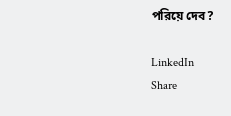পরিয়ে দেব?

LinkedIn
Share